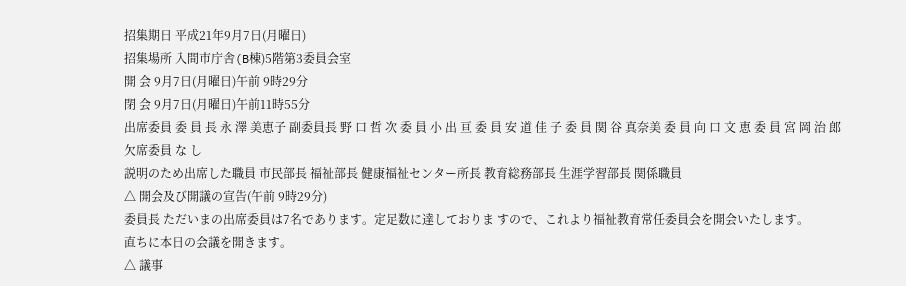招集期日 平成21年9月7日(月曜日)
招集場所 入間市庁舎(B棟)5階第3委員会室
開 会 9月7日(月曜日)午前 9時29分
閉 会 9月7日(月曜日)午前11時55分
出席委員 委 員 長 永 澤 美恵子 副委員長 野 口 哲 次 委 員 小 出 亘 委 員 安 道 佳 子 委 員 関 谷 真奈美 委 員 向 口 文 恵 委 員 宮 岡 治 郎
欠席委員 な し
説明のため出席した職員 市民部長 福祉部長 健康福祉センター所長 教育総務部長 生涯学習部長 関係職員
△ 開会及び開議の宣告(午前 9時29分)
委員長 ただいまの出席委員は7名であります。定足数に達しておりま すので、これより福祉教育常任委員会を開会いたします。
直ちに本日の会議を開きます。
△ 議事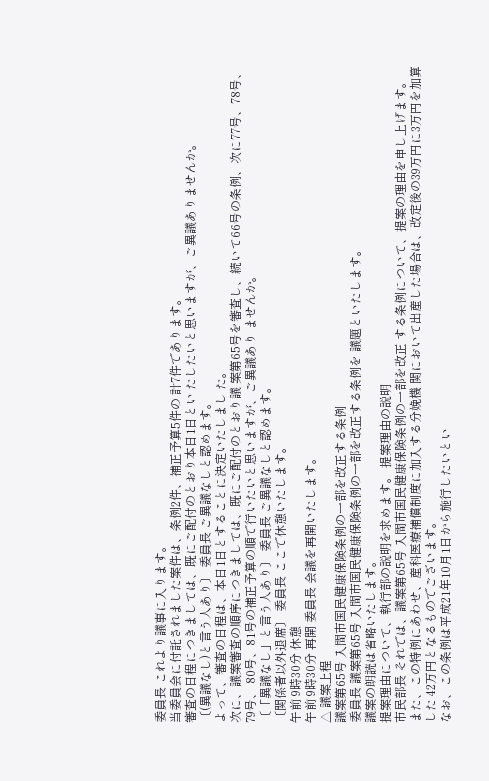委員長 これより議事に入ります。
当委員会に付託されました案件は、条例2件、補正予算5件の 計7件であります。
審査の日程につきましては、既にご配付のとおり本日1日とい たしたいと思いますが、ご異議ありませんか。
〔(異議なし)と言う人あり〕 委員長 ご異議なしと認めます。
よって、審査の日程は、本日1日とすることに決定いたしまし た。
次に、議案審査の順序につきましては、既にご配付のとおり議 案第65号を審査し、続いて66号の条例、次に77号、78号、79号、 80号、81号の補正予算の順で行いたいと思いますが、ご異議あり ませんか。
〔「異議なし」と言う人あり〕 委員長 ご異議なしと認めます。
〔関係者以外退席〕 委員長 ここで休憩いたします。
午前 9時30分 休憩
午前 9時30分 再開 委員長 会議を再開いたします。
△ 議案上程
議案第65号 入間市国民健康保険条例の一部を改正する条例
委員長 議案第65号 入間市国民健康保険条例の一部を改正する条例を 議題といたします。
議案の朗読は省略いたします。
提案理由について、執行部の説明を求めます。 提案理由の説明
市民部長 それでは、議案第65号 入間市国民健康保険条例の一部を改正 する条例について、提案の理由を申し上げます。
また、この特例にあわせ、産科医療補償制度に加入する分娩機 関において出産した場合は、改定後の39万円に3万円を加算した 42万円となるものでございます。
なお、この条例は平成21年10月1日から施行したいとい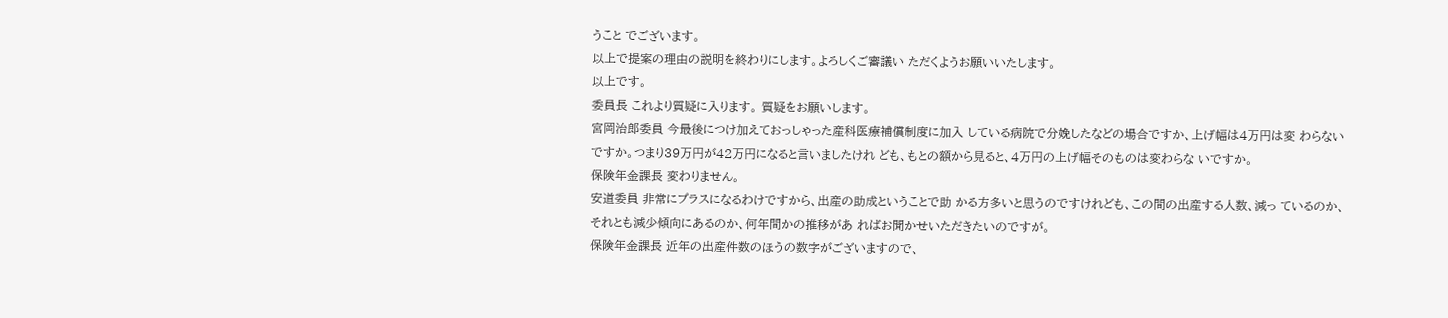うこと でございます。
以上で提案の理由の説明を終わりにします。よろしくご審議い ただくようお願いいたします。
以上です。
委員長 これより質疑に入ります。 質疑をお願いします。
宮岡治郎委員 今最後につけ加えておっしゃった産科医療補償制度に加入 している病院で分娩したなどの場合ですか、上げ幅は4万円は変 わらないですか。つまり39万円が42万円になると言いましたけれ ども、もとの額から見ると、4万円の上げ幅そのものは変わらな いですか。
保険年金課長 変わりません。
安道委員 非常にプラスになるわけですから、出産の助成ということで助 かる方多いと思うのですけれども、この間の出産する人数、減っ ているのか、それとも減少傾向にあるのか、何年間かの推移があ ればお聞かせいただきたいのですが。
保険年金課長 近年の出産件数のほうの数字がございますので、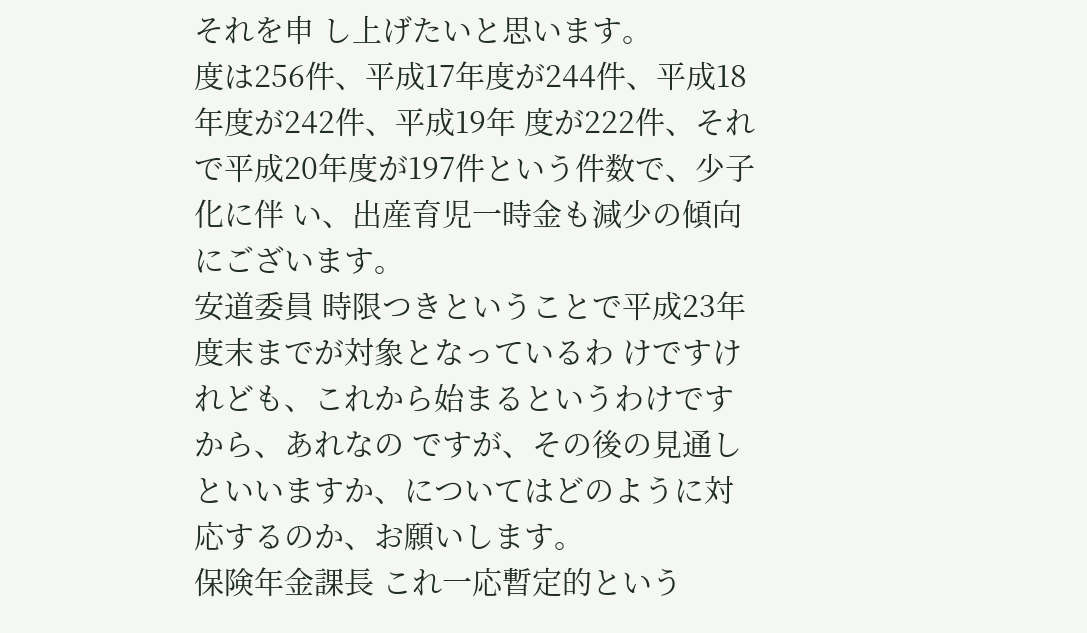それを申 し上げたいと思います。
度は256件、平成17年度が244件、平成18年度が242件、平成19年 度が222件、それで平成20年度が197件という件数で、少子化に伴 い、出産育児一時金も減少の傾向にございます。
安道委員 時限つきということで平成23年度末までが対象となっているわ けですけれども、これから始まるというわけですから、あれなの ですが、その後の見通しといいますか、についてはどのように対 応するのか、お願いします。
保険年金課長 これ一応暫定的という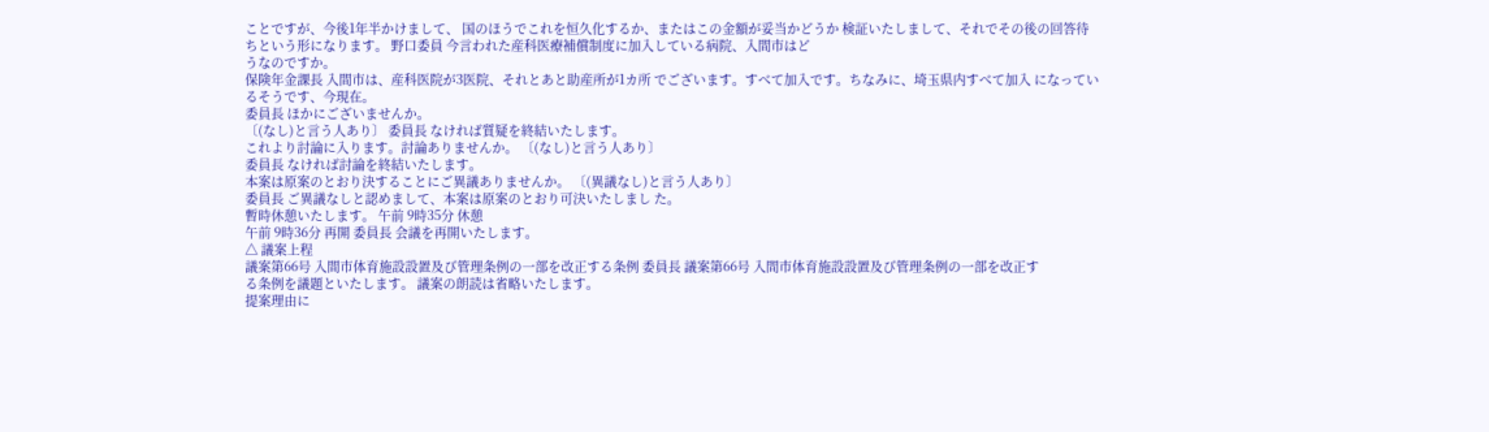ことですが、今後1年半かけまして、 国のほうでこれを恒久化するか、またはこの金額が妥当かどうか 検証いたしまして、それでその後の回答待ちという形になります。 野口委員 今言われた産科医療補償制度に加入している病院、入間市はど
うなのですか。
保険年金課長 入間市は、産科医院が3医院、それとあと助産所が1カ所 でございます。すべて加入です。ちなみに、埼玉県内すべて加入 になっているそうです、今現在。
委員長 ほかにございませんか。
〔(なし)と言う人あり〕 委員長 なければ質疑を終結いたします。
これより討論に入ります。討論ありませんか。 〔(なし)と言う人あり〕
委員長 なければ討論を終結いたします。
本案は原案のとおり決することにご異議ありませんか。 〔(異議なし)と言う人あり〕
委員長 ご異議なしと認めまして、本案は原案のとおり可決いたしまし た。
暫時休憩いたします。 午前 9時35分 休憩
午前 9時36分 再開 委員長 会議を再開いたします。
△ 議案上程
議案第66号 入間市体育施設設置及び管理条例の一部を改正する条例 委員長 議案第66号 入間市体育施設設置及び管理条例の一部を改正す
る条例を議題といたします。 議案の朗読は省略いたします。
提案理由に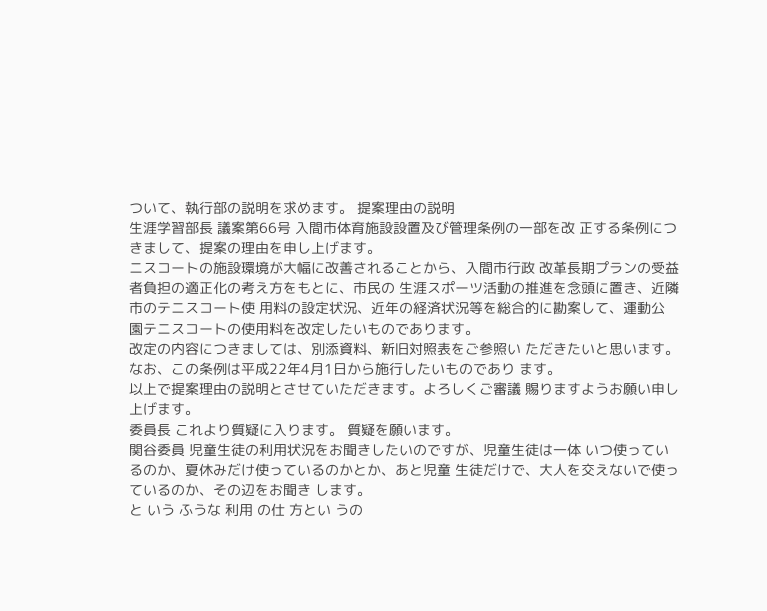ついて、執行部の説明を求めます。 提案理由の説明
生涯学習部長 議案第66号 入間市体育施設設置及び管理条例の一部を改 正する条例につきまして、提案の理由を申し上げます。
ニスコートの施設環境が大幅に改善されることから、入間市行政 改革長期プランの受益者負担の適正化の考え方をもとに、市民の 生涯スポーツ活動の推進を念頭に置き、近隣市のテニスコート使 用料の設定状況、近年の経済状況等を総合的に勘案して、運動公 園テニスコートの使用料を改定したいものであります。
改定の内容につきましては、別添資料、新旧対照表をご参照い ただきたいと思います。
なお、この条例は平成22年4月1日から施行したいものであり ます。
以上で提案理由の説明とさせていただきます。よろしくご審議 賜りますようお願い申し上げます。
委員長 これより質疑に入ります。 質疑を願います。
関谷委員 児童生徒の利用状況をお聞きしたいのですが、児童生徒は一体 いつ使っているのか、夏休みだけ使っているのかとか、あと児童 生徒だけで、大人を交えないで使っているのか、その辺をお聞き します。
と いう ふうな 利用 の仕 方とい うの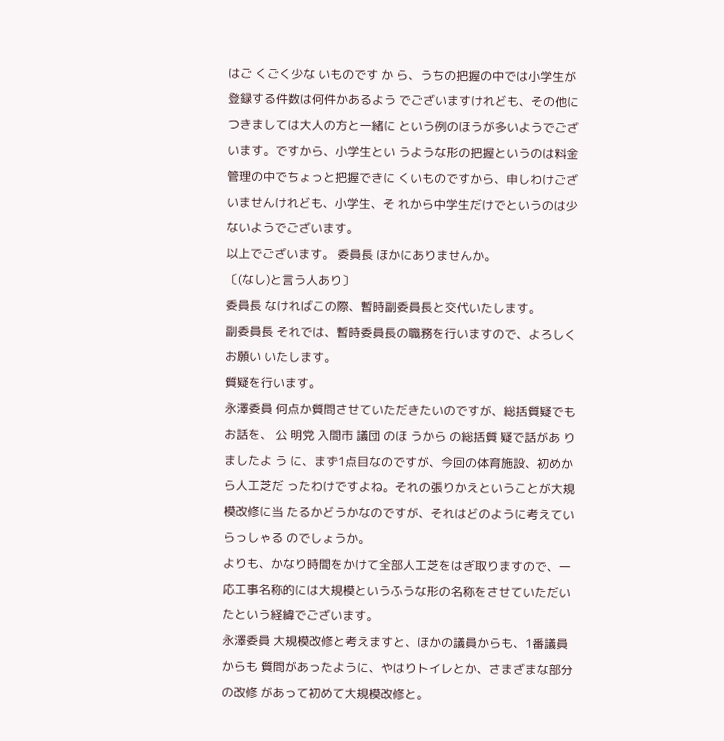はご くごく少な いものです か ら、うちの把握の中では小学生が登録する件数は何件かあるよう でございますけれども、その他につきましては大人の方と一緒に という例のほうが多いようでございます。ですから、小学生とい うような形の把握というのは料金管理の中でちょっと把握できに くいものですから、申しわけございませんけれども、小学生、そ れから中学生だけでというのは少ないようでございます。
以上でございます。 委員長 ほかにありませんか。
〔(なし)と言う人あり〕
委員長 なければこの際、暫時副委員長と交代いたします。
副委員長 それでは、暫時委員長の職務を行いますので、よろしくお願い いたします。
質疑を行います。
永澤委員 何点か質問させていただきたいのですが、総括質疑でもお話を、 公 明党 入間市 議団 のほ うから の総括質 疑で話があ りましたよ う に、まず1点目なのですが、今回の体育施設、初めから人工芝だ ったわけですよね。それの張りかえということが大規模改修に当 たるかどうかなのですが、それはどのように考えていらっしゃる のでしょうか。
よりも、かなり時間をかけて全部人工芝をはぎ取りますので、一 応工事名称的には大規模というふうな形の名称をさせていただい たという経緯でございます。
永澤委員 大規模改修と考えますと、ほかの議員からも、1番議員からも 質問があったように、やはりトイレとか、さまざまな部分の改修 があって初めて大規模改修と。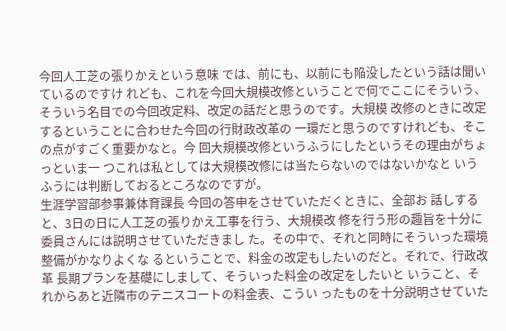今回人工芝の張りかえという意味 では、前にも、以前にも陥没したという話は聞いているのですけ れども、これを今回大規模改修ということで何でここにそういう、 そういう名目での今回改定料、改定の話だと思うのです。大規模 改修のときに改定するということに合わせた今回の行財政改革の 一環だと思うのですけれども、そこの点がすごく重要かなと。今 回大規模改修というふうにしたというその理由がちょっといま一 つこれは私としては大規模改修には当たらないのではないかなと いうふうには判断しておるところなのですが。
生涯学習部参事兼体育課長 今回の答申をさせていただくときに、全部お 話しすると、3日の日に人工芝の張りかえ工事を行う、大規模改 修を行う形の趣旨を十分に委員さんには説明させていただきまし た。その中で、それと同時にそういった環境整備がかなりよくな るということで、料金の改定もしたいのだと。それで、行政改革 長期プランを基礎にしまして、そういった料金の改定をしたいと いうこと、それからあと近隣市のテニスコートの料金表、こうい ったものを十分説明させていた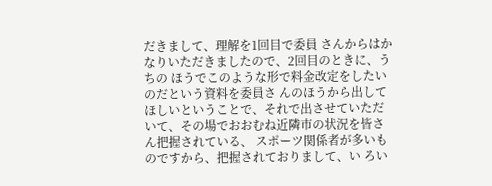だきまして、理解を1回目で委員 さんからはかなりいただきましたので、2回目のときに、うちの ほうでこのような形で料金改定をしたいのだという資料を委員さ んのほうから出してほしいということで、それで出させていただ いて、その場でおおむね近隣市の状況を皆さん把握されている、 スポーツ関係者が多いものですから、把握されておりまして、い ろい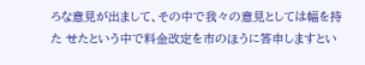ろな意見が出まして、その中で我々の意見としては幅を持た せたという中で料金改定を市のほうに答申しますとい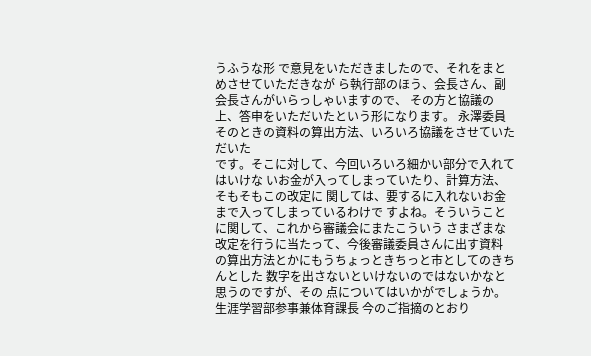うふうな形 で意見をいただきましたので、それをまとめさせていただきなが ら執行部のほう、会長さん、副会長さんがいらっしゃいますので、 その方と協議の上、答申をいただいたという形になります。 永澤委員 そのときの資料の算出方法、いろいろ協議をさせていただいた
です。そこに対して、今回いろいろ細かい部分で入れてはいけな いお金が入ってしまっていたり、計算方法、そもそもこの改定に 関しては、要するに入れないお金まで入ってしまっているわけで すよね。そういうことに関して、これから審議会にまたこういう さまざまな改定を行うに当たって、今後審議委員さんに出す資料 の算出方法とかにもうちょっときちっと市としてのきちんとした 数字を出さないといけないのではないかなと思うのですが、その 点についてはいかがでしょうか。
生涯学習部参事兼体育課長 今のご指摘のとおり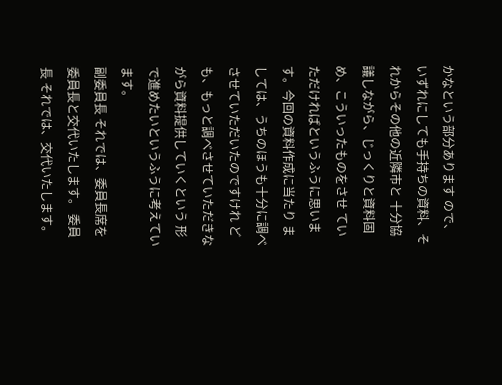かなという部分あります ので、いずれにしても手持ちの資料、それからその他の近隣市と 十分協議しながら、じっくりと資料固め、こういったものをさせ ていただければというふうに思います。今回の資料作成に当たり ましては、うちのほうも十分に調べさせていただいたのですけれ ども、もっと調べさせていただきながら資料提供していくという 形で進めたいというふうに考えています。
副委員長 それでは、委員長席を委員長と交代いたします。 委員長 それでは、交代いたします。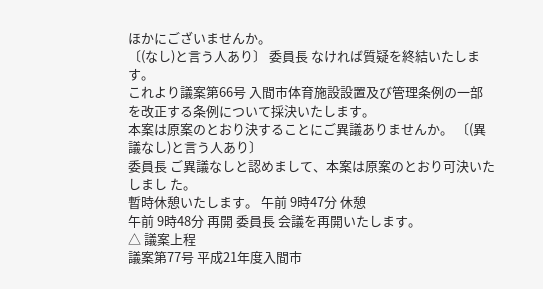ほかにございませんか。
〔(なし)と言う人あり〕 委員長 なければ質疑を終結いたします。
これより議案第66号 入間市体育施設設置及び管理条例の一部 を改正する条例について採決いたします。
本案は原案のとおり決することにご異議ありませんか。 〔(異議なし)と言う人あり〕
委員長 ご異議なしと認めまして、本案は原案のとおり可決いたしまし た。
暫時休憩いたします。 午前 9時47分 休憩
午前 9時48分 再開 委員長 会議を再開いたします。
△ 議案上程
議案第77号 平成21年度入間市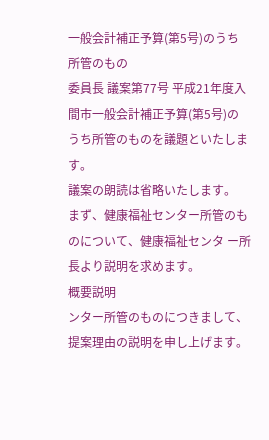一般会計補正予算(第5号)のうち 所管のもの
委員長 議案第77号 平成21年度入間市一般会計補正予算(第5号)の うち所管のものを議題といたします。
議案の朗読は省略いたします。
まず、健康福祉センター所管のものについて、健康福祉センタ ー所長より説明を求めます。
概要説明
ンター所管のものにつきまして、提案理由の説明を申し上げます。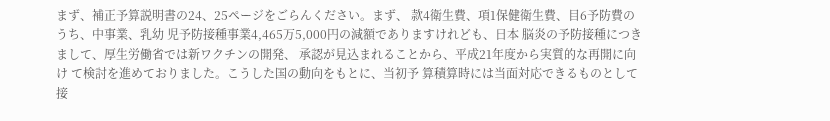まず、補正予算説明書の24、25ページをごらんください。まず、 款4衛生費、項1保健衛生費、目6予防費のうち、中事業、乳幼 児予防接種事業4,465万5,000円の減額でありますけれども、日本 脳炎の予防接種につきまして、厚生労働省では新ワクチンの開発、 承認が見込まれることから、平成21年度から実質的な再開に向け て検討を進めておりました。こうした国の動向をもとに、当初予 算積算時には当面対応できるものとして接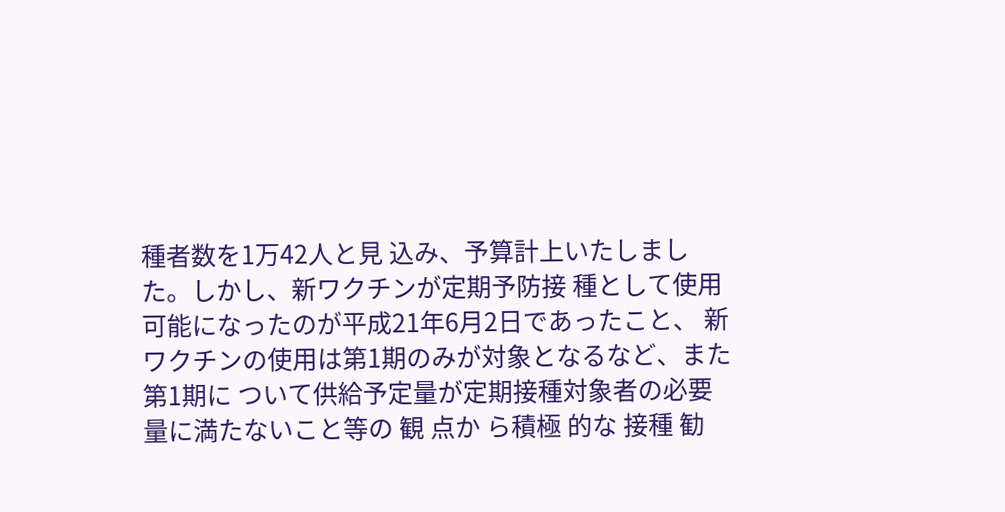種者数を1万42人と見 込み、予算計上いたしました。しかし、新ワクチンが定期予防接 種として使用可能になったのが平成21年6月2日であったこと、 新ワクチンの使用は第1期のみが対象となるなど、また第1期に ついて供給予定量が定期接種対象者の必要量に満たないこと等の 観 点か ら積極 的な 接種 勧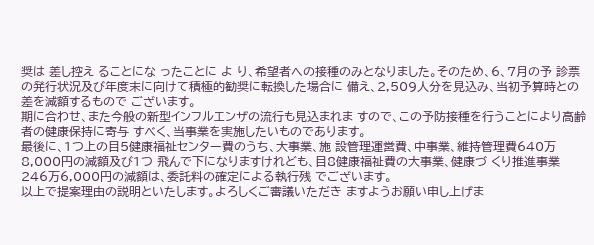奨は 差し控え ることにな ったことに よ り、希望者への接種のみとなりました。そのため、6、7月の予 診票の発行状況及び年度末に向けて積極的勧奨に転換した場合に 備え、2,509人分を見込み、当初予算時との差を減額するもので ございます。
期に合わせ、また今般の新型インフルエンザの流行も見込まれま すので、この予防接種を行うことにより高齢者の健康保持に寄与 すべく、当事業を実施したいものであります。
最後に、1つ上の目5健康福祉センター費のうち、大事業、施 設管理運営費、中事業、維持管理費640万8,000円の減額及び1つ 飛んで下になりますけれども、目8健康福祉費の大事業、健康づ くり推進事業246万6,000円の減額は、委託料の確定による執行残 でございます。
以上で提案理由の説明といたします。よろしくご審議いただき ますようお願い申し上げま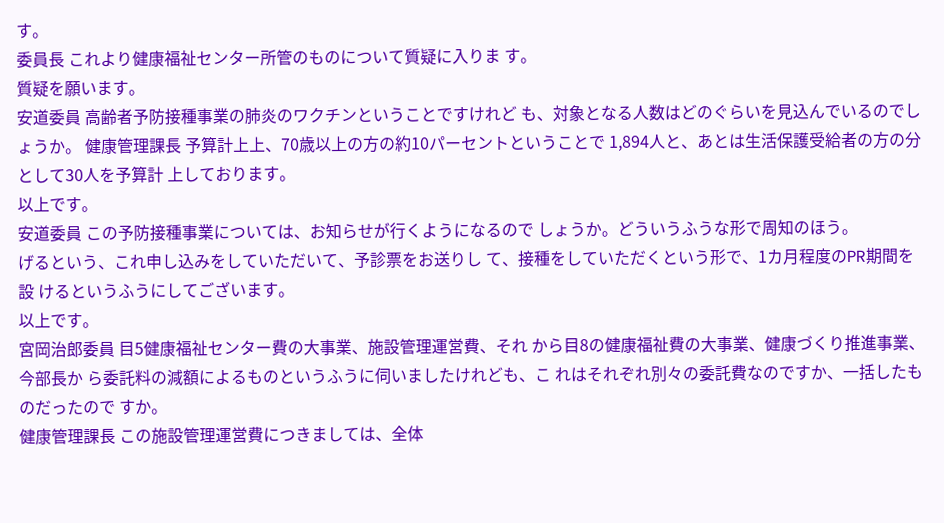す。
委員長 これより健康福祉センター所管のものについて質疑に入りま す。
質疑を願います。
安道委員 高齢者予防接種事業の肺炎のワクチンということですけれど も、対象となる人数はどのぐらいを見込んでいるのでしょうか。 健康管理課長 予算計上上、70歳以上の方の約10パーセントということで 1,894人と、あとは生活保護受給者の方の分として30人を予算計 上しております。
以上です。
安道委員 この予防接種事業については、お知らせが行くようになるので しょうか。どういうふうな形で周知のほう。
げるという、これ申し込みをしていただいて、予診票をお送りし て、接種をしていただくという形で、1カ月程度のPR期間を設 けるというふうにしてございます。
以上です。
宮岡治郎委員 目5健康福祉センター費の大事業、施設管理運営費、それ から目8の健康福祉費の大事業、健康づくり推進事業、今部長か ら委託料の減額によるものというふうに伺いましたけれども、こ れはそれぞれ別々の委託費なのですか、一括したものだったので すか。
健康管理課長 この施設管理運営費につきましては、全体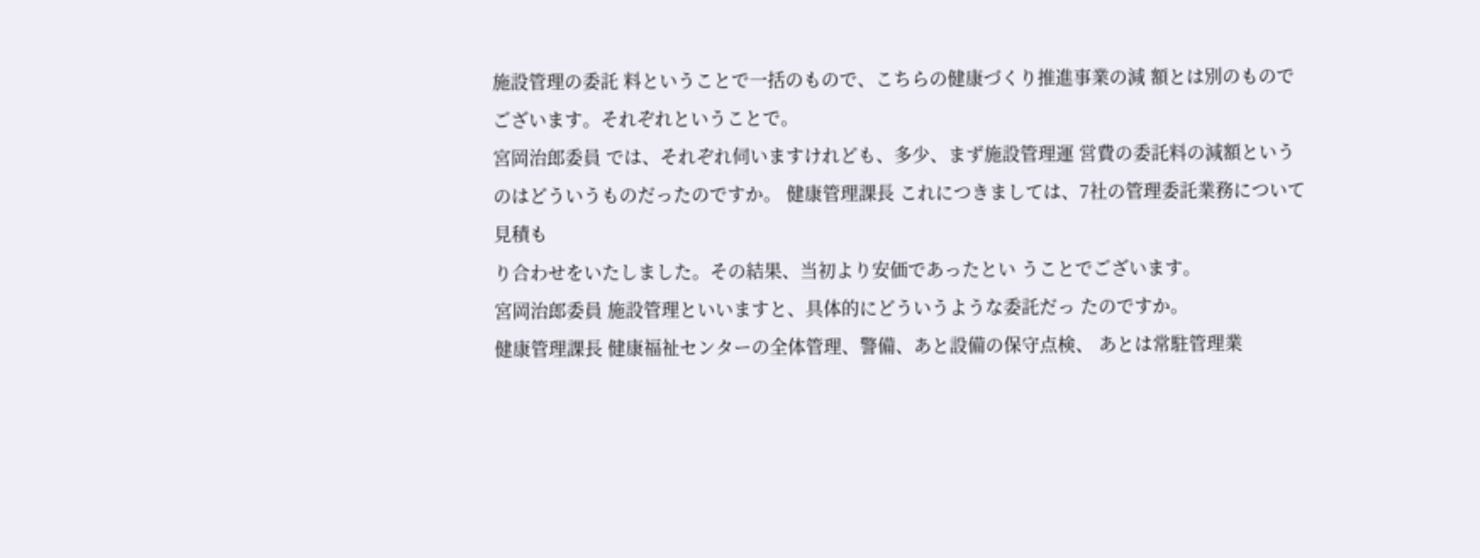施設管理の委託 料ということで一括のもので、こちらの健康づくり推進事業の減 額とは別のものでございます。それぞれということで。
宮岡治郎委員 では、それぞれ伺いますけれども、多少、まず施設管理運 営費の委託料の減額というのはどういうものだったのですか。 健康管理課長 これにつきましては、7社の管理委託業務について見積も
り合わせをいたしました。その結果、当初より安価であったとい うことでございます。
宮岡治郎委員 施設管理といいますと、具体的にどういうような委託だっ たのですか。
健康管理課長 健康福祉センターの全体管理、警備、あと設備の保守点検、 あとは常駐管理業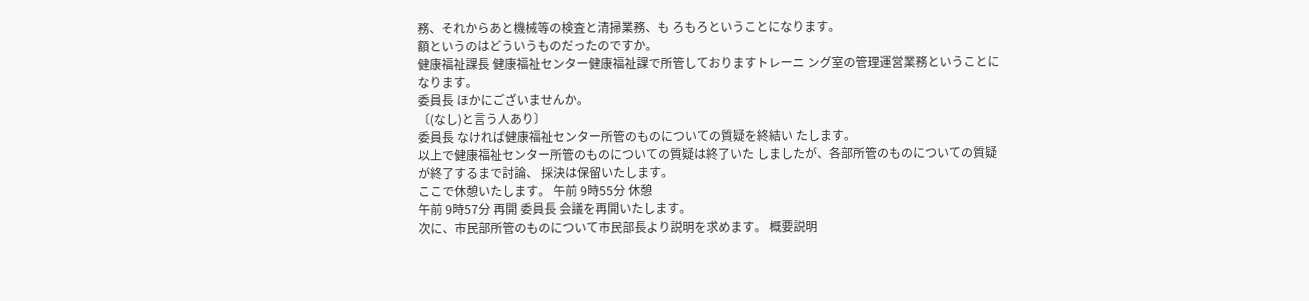務、それからあと機械等の検査と清掃業務、も ろもろということになります。
額というのはどういうものだったのですか。
健康福祉課長 健康福祉センター健康福祉課で所管しておりますトレーニ ング室の管理運営業務ということになります。
委員長 ほかにございませんか。
〔(なし)と言う人あり〕
委員長 なければ健康福祉センター所管のものについての質疑を終結い たします。
以上で健康福祉センター所管のものについての質疑は終了いた しましたが、各部所管のものについての質疑が終了するまで討論、 採決は保留いたします。
ここで休憩いたします。 午前 9時55分 休憩
午前 9時57分 再開 委員長 会議を再開いたします。
次に、市民部所管のものについて市民部長より説明を求めます。 概要説明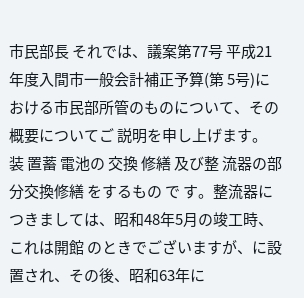市民部長 それでは、議案第77号 平成21年度入間市一般会計補正予算(第 5号)における市民部所管のものについて、その概要についてご 説明を申し上げます。
装 置蓄 電池の 交換 修繕 及び整 流器の部 分交換修繕 をするもの で す。整流器につきましては、昭和48年5月の竣工時、これは開館 のときでございますが、に設置され、その後、昭和63年に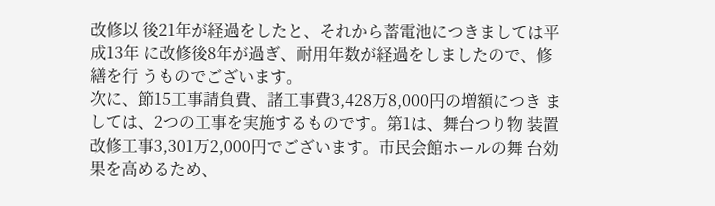改修以 後21年が経過をしたと、それから蓄電池につきましては平成13年 に改修後8年が過ぎ、耐用年数が経過をしましたので、修繕を行 うものでございます。
次に、節15工事請負費、諸工事費3,428万8,000円の増額につき ましては、2つの工事を実施するものです。第1は、舞台つり物 装置改修工事3,301万2,000円でございます。市民会館ホールの舞 台効果を高めるため、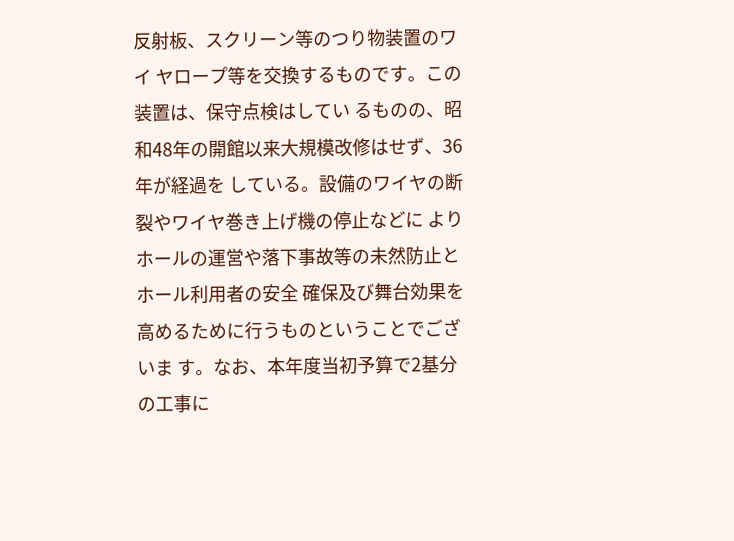反射板、スクリーン等のつり物装置のワイ ヤロープ等を交換するものです。この装置は、保守点検はしてい るものの、昭和48年の開館以来大規模改修はせず、36年が経過を している。設備のワイヤの断裂やワイヤ巻き上げ機の停止などに よりホールの運営や落下事故等の未然防止とホール利用者の安全 確保及び舞台効果を高めるために行うものということでございま す。なお、本年度当初予算で2基分の工事に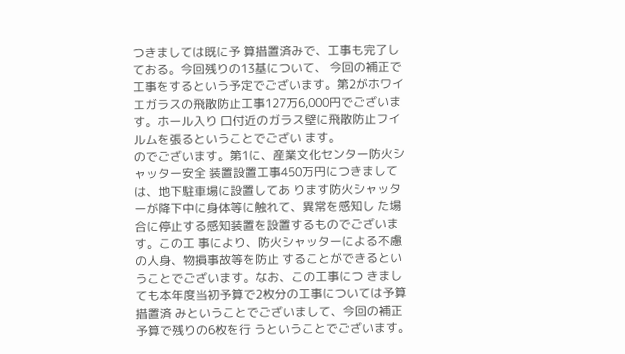つきましては既に予 算措置済みで、工事も完了しておる。今回残りの13基について、 今回の補正で工事をするという予定でございます。第2がホワイ エガラスの飛散防止工事127万6,000円でございます。ホール入り 口付近のガラス壁に飛散防止フイルムを張るということでござい ます。
のでございます。第1に、産業文化センター防火シャッター安全 装置設置工事450万円につきましては、地下駐車場に設置してあ ります防火シャッターが降下中に身体等に触れて、異常を感知し た場合に停止する感知装置を設置するものでございます。この工 事により、防火シャッターによる不慮の人身、物損事故等を防止 することができるということでございます。なお、この工事につ きましても本年度当初予算で2枚分の工事については予算措置済 みということでございまして、今回の補正予算で残りの6枚を行 うということでございます。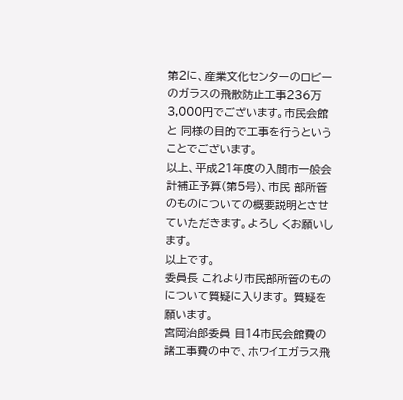第2に、産業文化センターのロビー のガラスの飛散防止工事236万3,000円でございます。市民会館と 同様の目的で工事を行うということでございます。
以上、平成21年度の入間市一般会計補正予算(第5号)、市民 部所管のものについての概要説明とさせていただきます。よろし くお願いします。
以上です。
委員長 これより市民部所管のものについて質疑に入ります。 質疑を願います。
宮岡治郎委員 目14市民会館費の諸工事費の中で、ホワイエガラス飛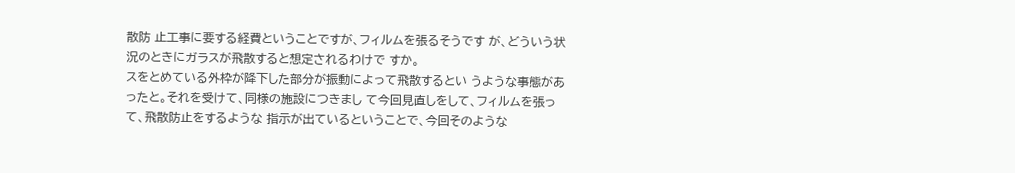散防 止工事に要する経費ということですが、フィルムを張るそうです が、どういう状況のときにガラスが飛散すると想定されるわけで すか。
スをとめている外枠が降下した部分が振動によって飛散するとい うような事態があったと。それを受けて、同様の施設につきまし て今回見直しをして、フィルムを張って、飛散防止をするような 指示が出ているということで、今回そのような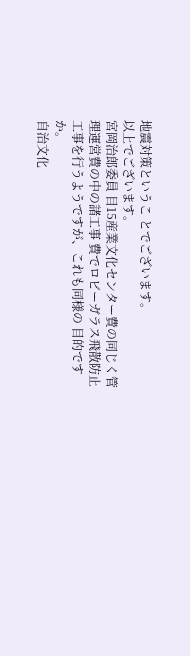地震対策というこ とでございます。
以上でございます。
宮岡治郎委員 目15産業文化センター費の同じく管理運営費の中の諸工事 費でロビーガラス飛散防止工事を行うようですが、これも同様の 目的ですか。
自治文化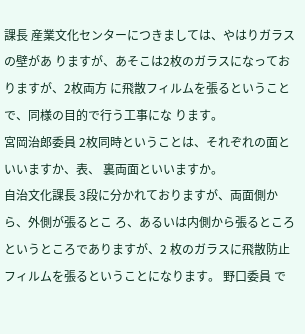課長 産業文化センターにつきましては、やはりガラスの壁があ りますが、あそこは2枚のガラスになっておりますが、2枚両方 に飛散フィルムを張るということで、同様の目的で行う工事にな ります。
宮岡治郎委員 2枚同時ということは、それぞれの面といいますか、表、 裏両面といいますか。
自治文化課長 3段に分かれておりますが、両面側から、外側が張るとこ ろ、あるいは内側から張るところというところでありますが、2 枚のガラスに飛散防止フィルムを張るということになります。 野口委員 で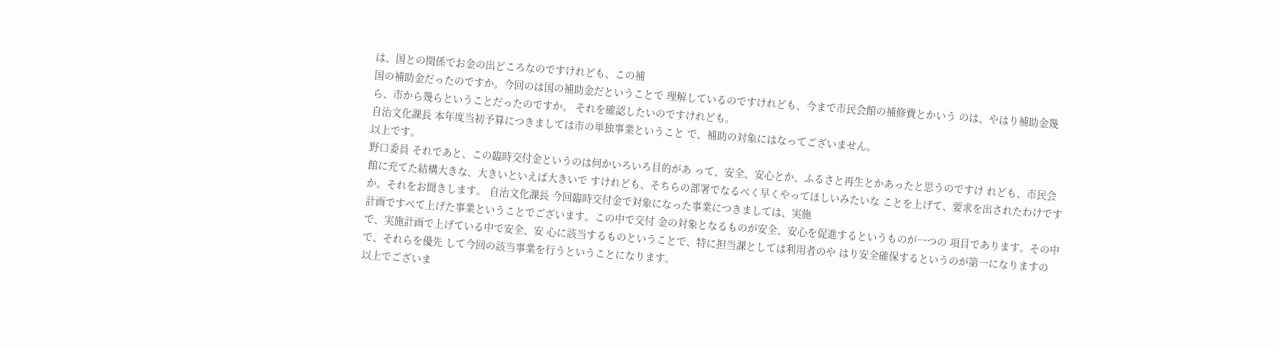は、国との関係でお金の出どころなのですけれども、この補
国の補助金だったのですか。今回のは国の補助金だということで 理解しているのですけれども、今まで市民会館の補修費とかいう のは、やはり補助金幾ら、市から幾らということだったのですか。 それを確認したいのですけれども。
自治文化課長 本年度当初予算につきましては市の単独事業ということ で、補助の対象にはなってございません。
以上です。
野口委員 それであと、この臨時交付金というのは何かいろいろ目的があ って、安全、安心とか、ふるさと再生とかあったと思うのですけ れども、市民会館に充てた結構大きな、大きいといえば大きいで すけれども、そちらの部署でなるべく早くやってほしいみたいな ことを上げて、要求を出されたわけですか。それをお聞きします。 自治文化課長 今回臨時交付金で対象になった事業につきましては、実施
計画ですべて上げた事業ということでございます。この中で交付 金の対象となるものが安全、安心を促進するというものが一つの 項目であります。その中で、実施計画で上げている中で安全、安 心に該当するものということで、特に担当課としては利用者のや はり安全確保するというのが第一になりますので、それらを優先 して今回の該当事業を行うということになります。
以上でございま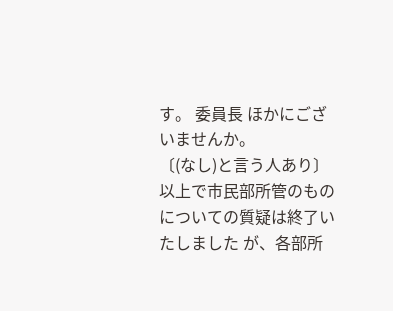す。 委員長 ほかにございませんか。
〔(なし)と言う人あり〕
以上で市民部所管のものについての質疑は終了いたしました が、各部所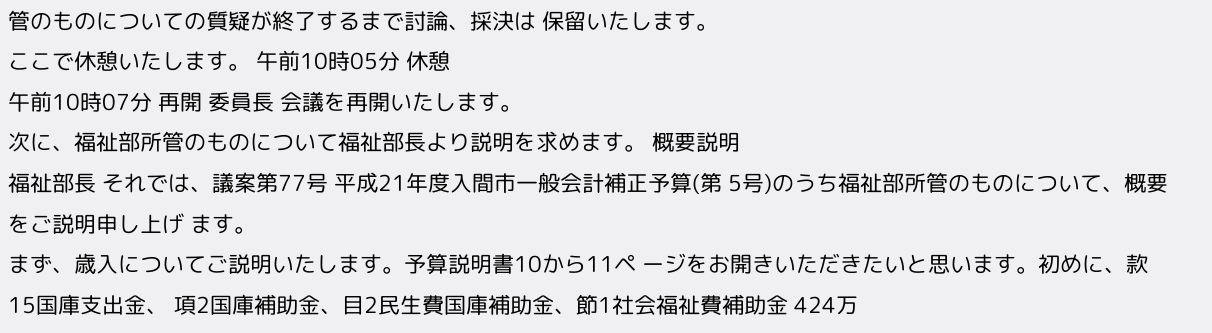管のものについての質疑が終了するまで討論、採決は 保留いたします。
ここで休憩いたします。 午前10時05分 休憩
午前10時07分 再開 委員長 会議を再開いたします。
次に、福祉部所管のものについて福祉部長より説明を求めます。 概要説明
福祉部長 それでは、議案第77号 平成21年度入間市一般会計補正予算(第 5号)のうち福祉部所管のものについて、概要をご説明申し上げ ます。
まず、歳入についてご説明いたします。予算説明書10から11ペ ージをお開きいただきたいと思います。初めに、款15国庫支出金、 項2国庫補助金、目2民生費国庫補助金、節1社会福祉費補助金 424万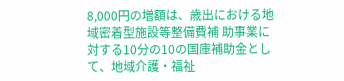8,000円の増額は、歳出における地域密着型施設等整備費補 助事業に対する10分の10の国庫補助金として、地域介護・福祉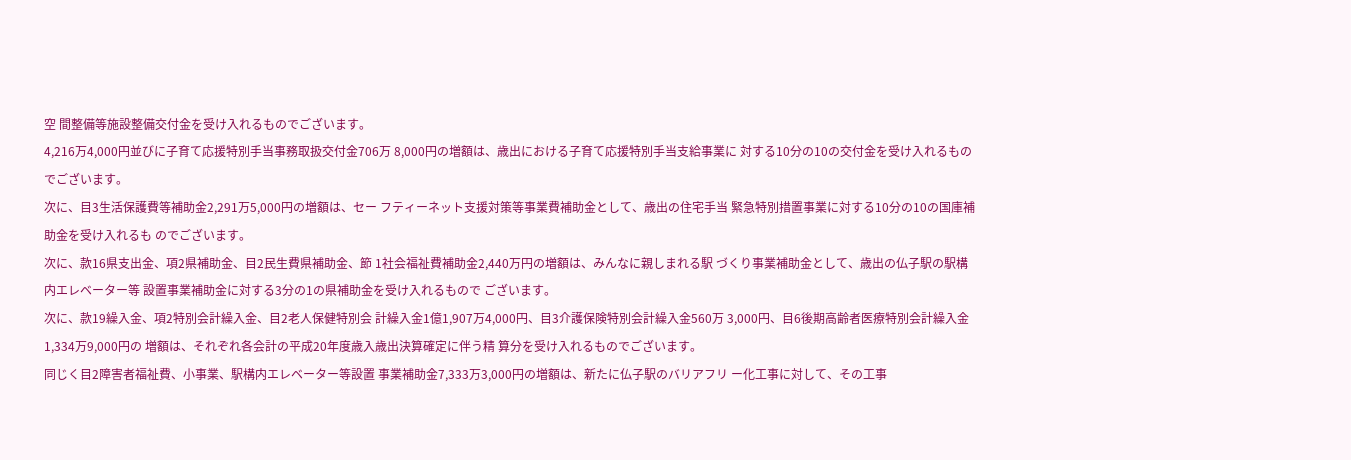空 間整備等施設整備交付金を受け入れるものでございます。
4,216万4,000円並びに子育て応援特別手当事務取扱交付金706万 8,000円の増額は、歳出における子育て応援特別手当支給事業に 対する10分の10の交付金を受け入れるものでございます。
次に、目3生活保護費等補助金2,291万5,000円の増額は、セー フティーネット支援対策等事業費補助金として、歳出の住宅手当 緊急特別措置事業に対する10分の10の国庫補助金を受け入れるも のでございます。
次に、款16県支出金、項2県補助金、目2民生費県補助金、節 1社会福祉費補助金2,440万円の増額は、みんなに親しまれる駅 づくり事業補助金として、歳出の仏子駅の駅構内エレベーター等 設置事業補助金に対する3分の1の県補助金を受け入れるもので ございます。
次に、款19繰入金、項2特別会計繰入金、目2老人保健特別会 計繰入金1億1,907万4,000円、目3介護保険特別会計繰入金560万 3,000円、目6後期高齢者医療特別会計繰入金1,334万9,000円の 増額は、それぞれ各会計の平成20年度歳入歳出決算確定に伴う精 算分を受け入れるものでございます。
同じく目2障害者福祉費、小事業、駅構内エレベーター等設置 事業補助金7,333万3,000円の増額は、新たに仏子駅のバリアフリ ー化工事に対して、その工事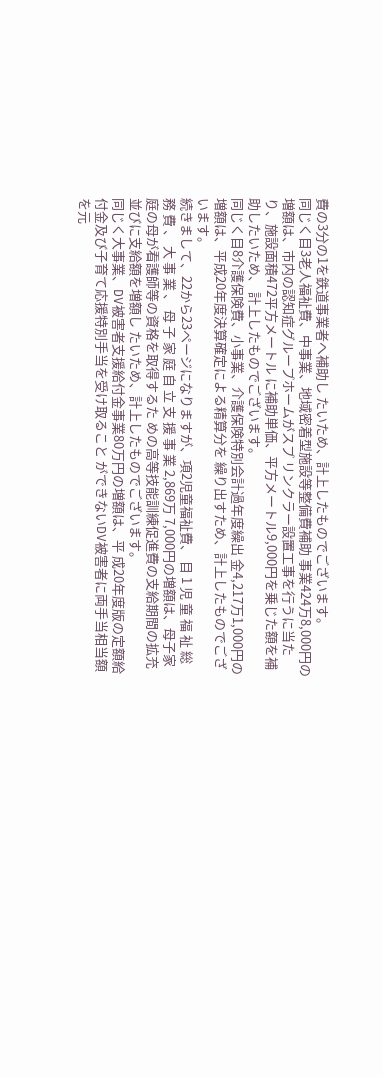費の3分の1を鉄道事業者へ補助し たいため、計上したものでございます。
同じく目3老人福祉費、中事業、地域密着型施設等整備費補助 事業424万8,000円の増額は、市内の認知症グループホームがスプ リンクラー設置工事を行うに当たり、施設面積472平方メートル に補助単価、平方メートル9,000円を乗じた額を補助したいため、 計上したものでございます。
同じく目8介護保険費、小事業、介護保険特別会計過年度繰出 金4,217万1,000円の増額は、平成20年度決算確定による精算分を 繰り出すため、計上したものでございます。
続きまして、22から23ページになりますが、項2児童福祉費、 目 1 児 童 福 祉 総 務 費 、 大 事 業 、 母 子 家 庭 自 立 支 援 事 業 2,869万 7,000円の増額は、母子家庭の母が看護師等の資格を取得するた めの高等技能訓練促進費の支給期間の拡充並びに支給額を増額し たいため、計上したものでございます。
同じく大事業、DV被害者支援給付金事業80万円の増額は、平 成20年度版の定額給付金及び子育て応援特別手当を受け取ること ができないDV被害者に両手当相当額を元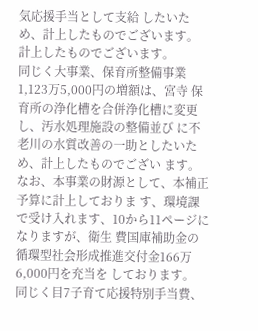気応援手当として支給 したいため、計上したものでございます。
計上したものでございます。
同じく大事業、保育所整備事業1,123万5,000円の増額は、宮寺 保育所の浄化槽を合併浄化槽に変更し、汚水処理施設の整備並び に不老川の水質改善の一助としたいため、計上したものでござい ます。なお、本事業の財源として、本補正予算に計上しておりま す、環境課で受け入れます、10から11ページになりますが、衛生 費国庫補助金の循環型社会形成推進交付金166万6,000円を充当を しております。
同じく目7子育て応援特別手当費、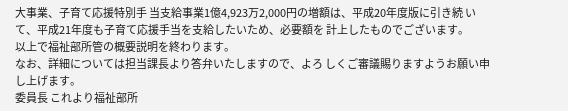大事業、子育て応援特別手 当支給事業1億4,923万2,000円の増額は、平成20年度版に引き続 いて、平成21年度も子育て応援手当を支給したいため、必要額を 計上したものでございます。
以上で福祉部所管の概要説明を終わります。
なお、詳細については担当課長より答弁いたしますので、よろ しくご審議賜りますようお願い申し上げます。
委員長 これより福祉部所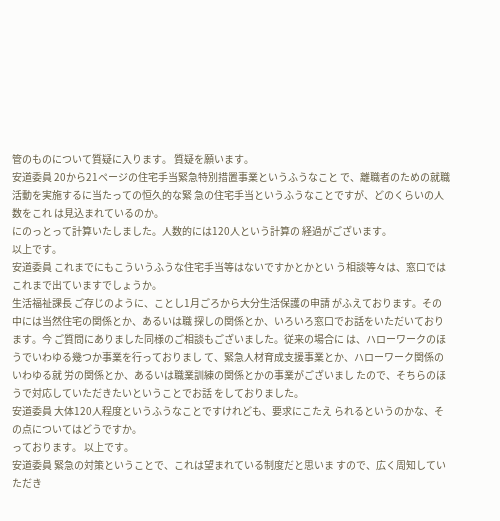管のものについて質疑に入ります。 質疑を願います。
安道委員 20から21ページの住宅手当緊急特別措置事業というふうなこと で、離職者のための就職活動を実施するに当たっての恒久的な緊 急の住宅手当というふうなことですが、どのくらいの人数をこれ は見込まれているのか。
にのっとって計算いたしました。人数的には120人という計算の 経過がございます。
以上です。
安道委員 これまでにもこういうふうな住宅手当等はないですかとかとい う相談等々は、窓口ではこれまで出ていますでしょうか。
生活福祉課長 ご存じのように、ことし1月ごろから大分生活保護の申請 がふえております。その中には当然住宅の関係とか、あるいは職 探しの関係とか、いろいろ窓口でお話をいただいております。今 ご質問にありました同様のご相談もございました。従来の場合に は、ハローワークのほうでいわゆる幾つか事業を行っておりまし て、緊急人材育成支援事業とか、ハローワーク関係のいわゆる就 労の関係とか、あるいは職業訓練の関係とかの事業がございまし たので、そちらのほうで対応していただきたいということでお話 をしておりました。
安道委員 大体120人程度というふうなことですけれども、要求にこたえ られるというのかな、その点についてはどうですか。
っております。 以上です。
安道委員 緊急の対策ということで、これは望まれている制度だと思いま すので、広く周知していただき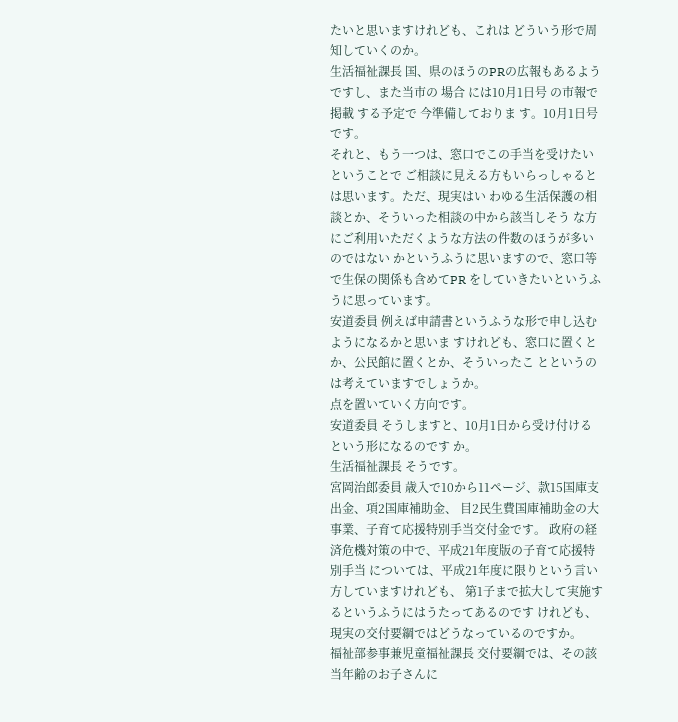たいと思いますけれども、これは どういう形で周知していくのか。
生活福祉課長 国、県のほうのPRの広報もあるようですし、また当市の 場合 には10月1日号 の市報で掲載 する予定で 今準備しておりま す。10月1日号です。
それと、もう一つは、窓口でこの手当を受けたいということで ご相談に見える方もいらっしゃるとは思います。ただ、現実はい わゆる生活保護の相談とか、そういった相談の中から該当しそう な方にご利用いただくような方法の件数のほうが多いのではない かというふうに思いますので、窓口等で生保の関係も含めてPR をしていきたいというふうに思っています。
安道委員 例えば申請書というふうな形で申し込むようになるかと思いま すけれども、窓口に置くとか、公民館に置くとか、そういったこ とというのは考えていますでしょうか。
点を置いていく方向です。
安道委員 そうしますと、10月1日から受け付けるという形になるのです か。
生活福祉課長 そうです。
宮岡治郎委員 歳入で10から11ページ、款15国庫支出金、項2国庫補助金、 目2民生費国庫補助金の大事業、子育て応援特別手当交付金です。 政府の経済危機対策の中で、平成21年度版の子育て応援特別手当 については、平成21年度に限りという言い方していますけれども、 第1子まで拡大して実施するというふうにはうたってあるのです けれども、現実の交付要綱ではどうなっているのですか。
福祉部参事兼児童福祉課長 交付要綱では、その該当年齢のお子さんに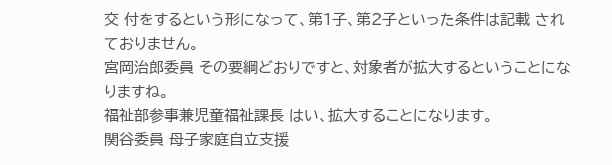交 付をするという形になって、第1子、第2子といった条件は記載 されておりません。
宮岡治郎委員 その要綱どおりですと、対象者が拡大するということにな りますね。
福祉部参事兼児童福祉課長 はい、拡大することになります。
関谷委員 母子家庭自立支援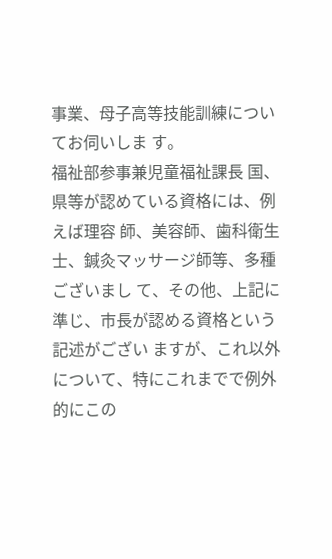事業、母子高等技能訓練についてお伺いしま す。
福祉部参事兼児童福祉課長 国、県等が認めている資格には、例えば理容 師、美容師、歯科衛生士、鍼灸マッサージ師等、多種ございまし て、その他、上記に準じ、市長が認める資格という記述がござい ますが、これ以外について、特にこれまでで例外的にこの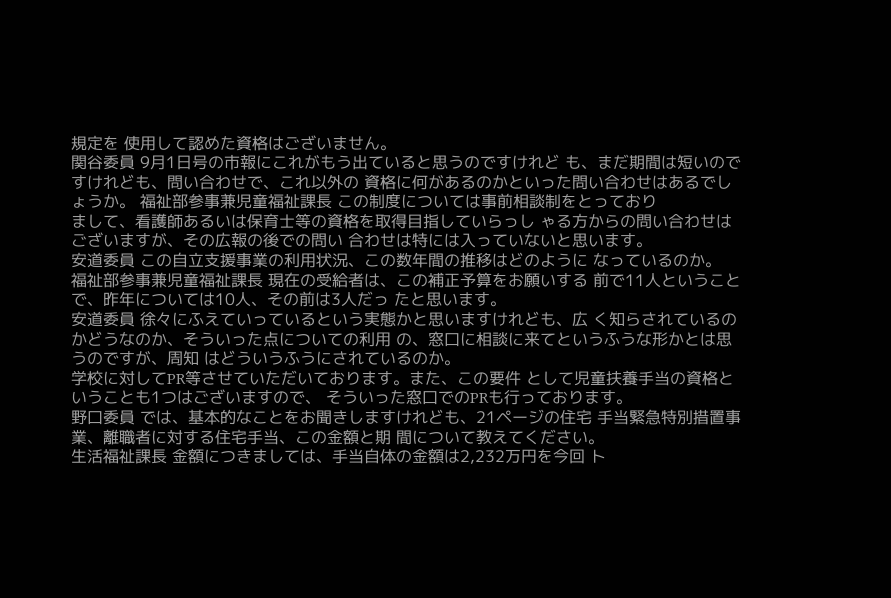規定を 使用して認めた資格はございません。
関谷委員 9月1日号の市報にこれがもう出ていると思うのですけれど も、まだ期間は短いのですけれども、問い合わせで、これ以外の 資格に何があるのかといった問い合わせはあるでしょうか。 福祉部参事兼児童福祉課長 この制度については事前相談制をとっており
まして、看護師あるいは保育士等の資格を取得目指していらっし ゃる方からの問い合わせはございますが、その広報の後での問い 合わせは特には入っていないと思います。
安道委員 この自立支援事業の利用状況、この数年間の推移はどのように なっているのか。
福祉部参事兼児童福祉課長 現在の受給者は、この補正予算をお願いする 前で11人ということで、昨年については10人、その前は3人だっ たと思います。
安道委員 徐々にふえていっているという実態かと思いますけれども、広 く知らされているのかどうなのか、そういった点についての利用 の、窓口に相談に来てというふうな形かとは思うのですが、周知 はどういうふうにされているのか。
学校に対してPR等させていただいております。また、この要件 として児童扶養手当の資格ということも1つはございますので、 そういった窓口でのPRも行っております。
野口委員 では、基本的なことをお聞きしますけれども、21ページの住宅 手当緊急特別措置事業、離職者に対する住宅手当、この金額と期 間について教えてください。
生活福祉課長 金額につきましては、手当自体の金額は2,232万円を今回 ト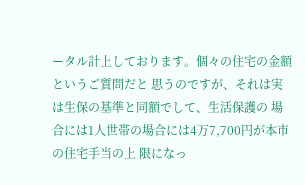ータル計上しております。個々の住宅の金額というご質問だと 思うのですが、それは実は生保の基準と同額でして、生活保護の 場合には1人世帯の場合には4万7,700円が本市の住宅手当の上 限になっ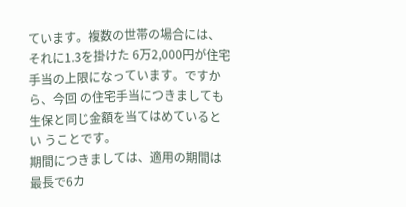ています。複数の世帯の場合には、それに1.3を掛けた 6万2,000円が住宅手当の上限になっています。ですから、今回 の住宅手当につきましても生保と同じ金額を当てはめているとい うことです。
期間につきましては、適用の期間は最長で6カ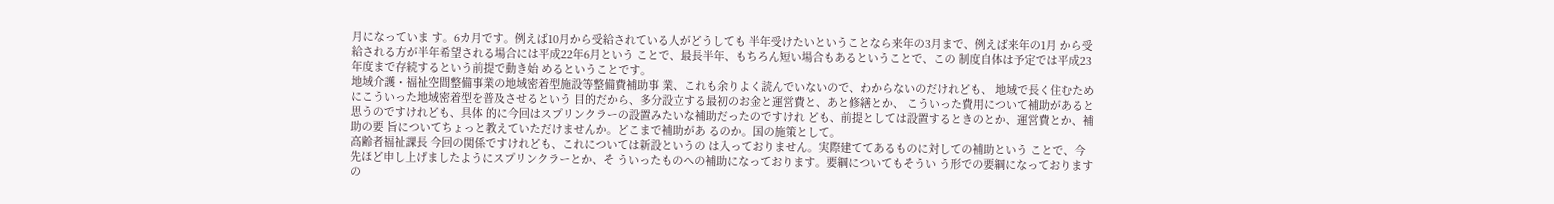月になっていま す。6カ月です。例えば10月から受給されている人がどうしても 半年受けたいということなら来年の3月まで、例えば来年の1月 から受給される方が半年希望される場合には平成22年6月という ことで、最長半年、もちろん短い場合もあるということで、この 制度自体は予定では平成23年度まで存続するという前提で動き始 めるということです。
地域介護・福祉空間整備事業の地域密着型施設等整備費補助事 業、これも余りよく読んでいないので、わからないのだけれども、 地域で長く住むためにこういった地域密着型を普及させるという 目的だから、多分設立する最初のお金と運営費と、あと修繕とか、 こういった費用について補助があると思うのですけれども、具体 的に今回はスプリンクラーの設置みたいな補助だったのですけれ ども、前提としては設置するときのとか、運営費とか、補助の要 旨についてちょっと教えていただけませんか。どこまで補助があ るのか。国の施策として。
高齢者福祉課長 今回の関係ですけれども、これについては新設というの は入っておりません。実際建ててあるものに対しての補助という ことで、今先ほど申し上げましたようにスプリンクラーとか、そ ういったものへの補助になっております。要綱についてもそうい う形での要綱になっておりますの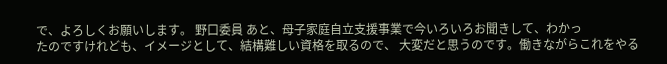で、よろしくお願いします。 野口委員 あと、母子家庭自立支援事業で今いろいろお聞きして、わかっ
たのですけれども、イメージとして、結構難しい資格を取るので、 大変だと思うのです。働きながらこれをやる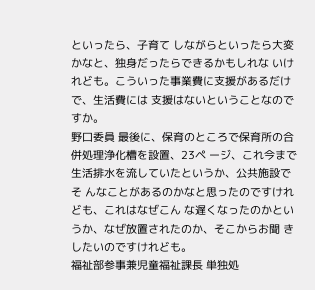といったら、子育て しながらといったら大変かなと、独身だったらできるかもしれな いけれども。こういった事業費に支援があるだけで、生活費には 支援はないということなのですか。
野口委員 最後に、保育のところで保育所の合併処理浄化槽を設置、23ペ ージ、これ今まで生活排水を流していたというか、公共施設でそ んなことがあるのかなと思ったのですけれども、これはなぜこん な遅くなったのかというか、なぜ放置されたのか、そこからお聞 きしたいのですけれども。
福祉部参事兼児童福祉課長 単独処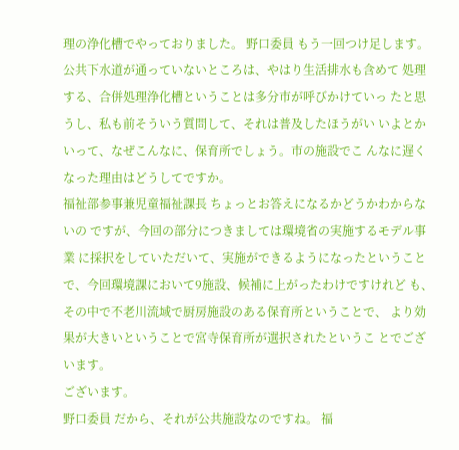理の浄化槽でやっておりました。 野口委員 もう一回つけ足します。
公共下水道が通っていないところは、やはり生活排水も含めて 処理する、合併処理浄化槽ということは多分市が呼びかけていっ たと思うし、私も前そういう質問して、それは普及したほうがい いよとかいって、なぜこんなに、保育所でしょう。市の施設でこ んなに遅くなった理由はどうしてですか。
福祉部参事兼児童福祉課長 ちょっとお答えになるかどうかわからないの ですが、今回の部分につきましては環境省の実施するモデル事業 に採択をしていただいて、実施ができるようになったということ で、今回環境課において9施設、候補に上がったわけですけれど も、その中で不老川流域で厨房施設のある保育所ということで、 より効果が大きいということで宮寺保育所が選択されたというこ とでございます。
ございます。
野口委員 だから、それが公共施設なのですね。 福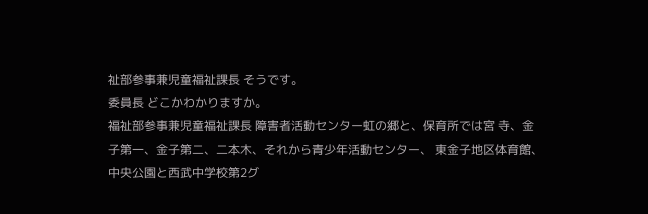祉部参事兼児童福祉課長 そうです。
委員長 どこかわかりますか。
福祉部参事兼児童福祉課長 障害者活動センター虹の郷と、保育所では宮 寺、金子第一、金子第二、二本木、それから青少年活動センター、 東金子地区体育館、中央公園と西武中学校第2グ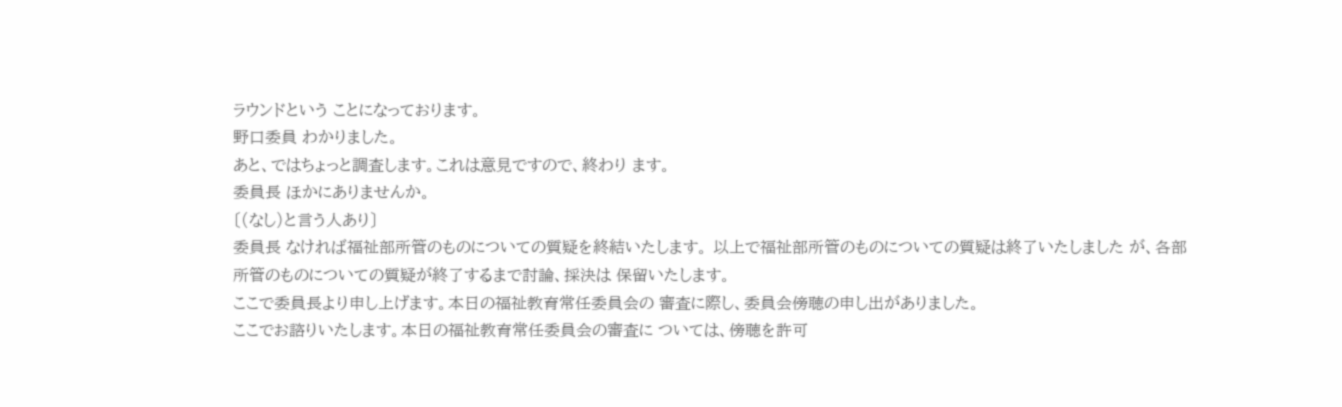ラウンドという ことになっております。
野口委員 わかりました。
あと、ではちょっと調査します。これは意見ですので、終わり ます。
委員長 ほかにありませんか。
〔(なし)と言う人あり〕
委員長 なければ福祉部所管のものについての質疑を終結いたします。 以上で福祉部所管のものについての質疑は終了いたしました が、各部所管のものについての質疑が終了するまで討論、採決は 保留いたします。
ここで委員長より申し上げます。本日の福祉教育常任委員会の 審査に際し、委員会傍聴の申し出がありました。
ここでお諮りいたします。本日の福祉教育常任委員会の審査に ついては、傍聴を許可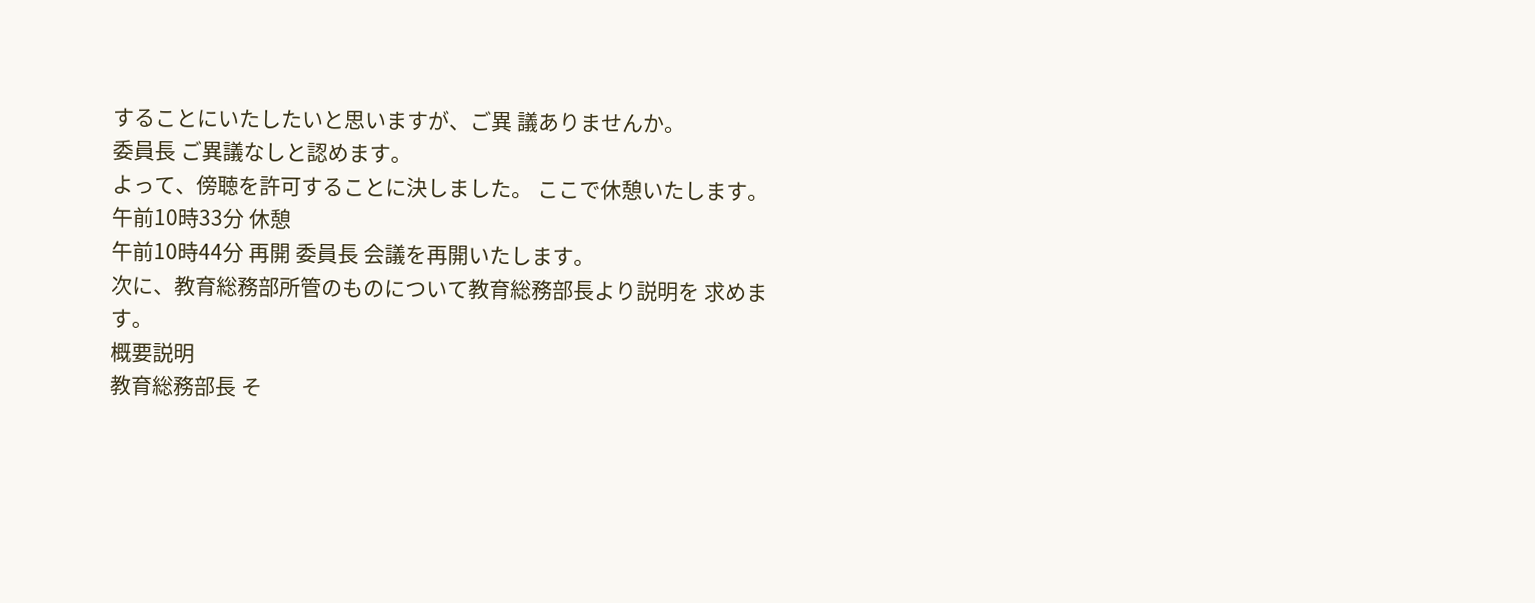することにいたしたいと思いますが、ご異 議ありませんか。
委員長 ご異議なしと認めます。
よって、傍聴を許可することに決しました。 ここで休憩いたします。
午前10時33分 休憩
午前10時44分 再開 委員長 会議を再開いたします。
次に、教育総務部所管のものについて教育総務部長より説明を 求めます。
概要説明
教育総務部長 そ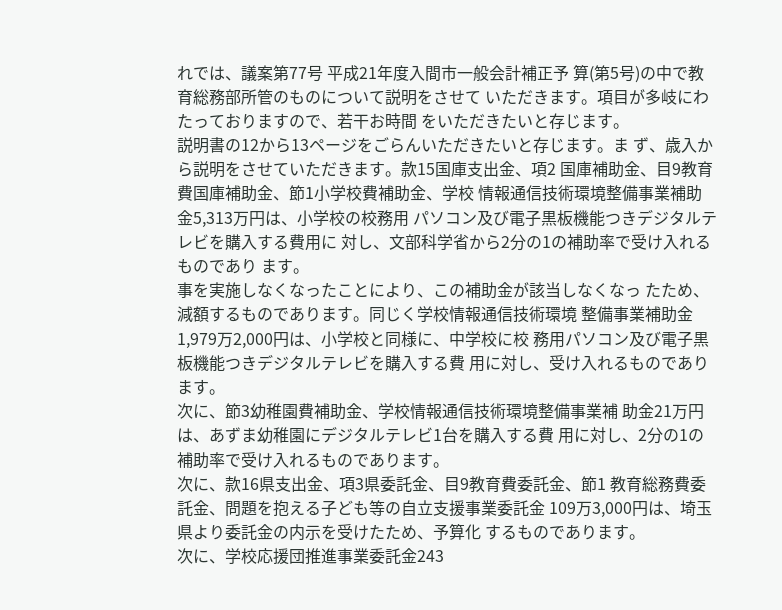れでは、議案第77号 平成21年度入間市一般会計補正予 算(第5号)の中で教育総務部所管のものについて説明をさせて いただきます。項目が多岐にわたっておりますので、若干お時間 をいただきたいと存じます。
説明書の12から13ページをごらんいただきたいと存じます。ま ず、歳入から説明をさせていただきます。款15国庫支出金、項2 国庫補助金、目9教育費国庫補助金、節1小学校費補助金、学校 情報通信技術環境整備事業補助金5,313万円は、小学校の校務用 パソコン及び電子黒板機能つきデジタルテレビを購入する費用に 対し、文部科学省から2分の1の補助率で受け入れるものであり ます。
事を実施しなくなったことにより、この補助金が該当しなくなっ たため、減額するものであります。同じく学校情報通信技術環境 整備事業補助金1,979万2,000円は、小学校と同様に、中学校に校 務用パソコン及び電子黒板機能つきデジタルテレビを購入する費 用に対し、受け入れるものであります。
次に、節3幼稚園費補助金、学校情報通信技術環境整備事業補 助金21万円は、あずま幼稚園にデジタルテレビ1台を購入する費 用に対し、2分の1の補助率で受け入れるものであります。
次に、款16県支出金、項3県委託金、目9教育費委託金、節1 教育総務費委託金、問題を抱える子ども等の自立支援事業委託金 109万3,000円は、埼玉県より委託金の内示を受けたため、予算化 するものであります。
次に、学校応援団推進事業委託金243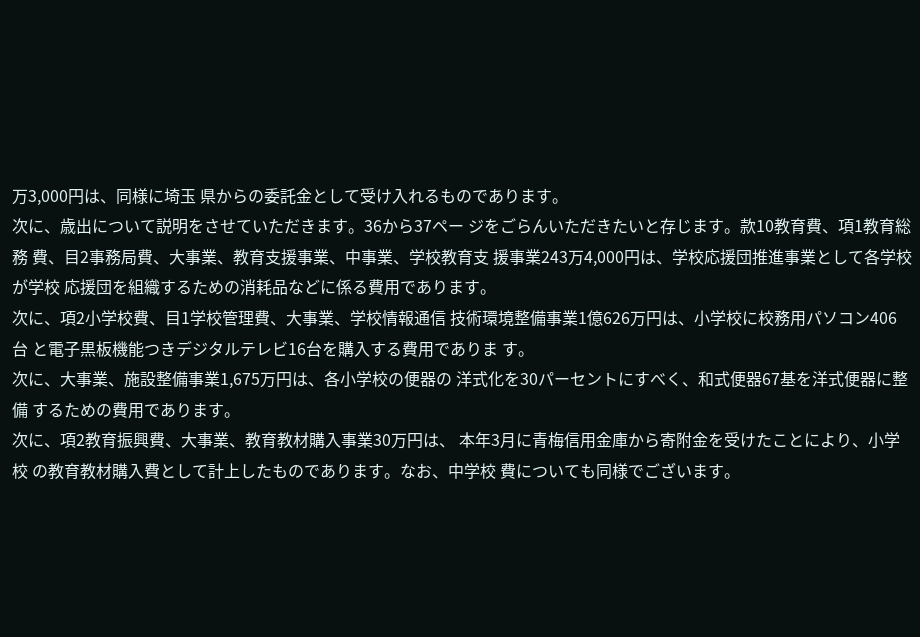万3,000円は、同様に埼玉 県からの委託金として受け入れるものであります。
次に、歳出について説明をさせていただきます。36から37ペー ジをごらんいただきたいと存じます。款10教育費、項1教育総務 費、目2事務局費、大事業、教育支援事業、中事業、学校教育支 援事業243万4,000円は、学校応援団推進事業として各学校が学校 応援団を組織するための消耗品などに係る費用であります。
次に、項2小学校費、目1学校管理費、大事業、学校情報通信 技術環境整備事業1億626万円は、小学校に校務用パソコン406台 と電子黒板機能つきデジタルテレビ16台を購入する費用でありま す。
次に、大事業、施設整備事業1,675万円は、各小学校の便器の 洋式化を30パーセントにすべく、和式便器67基を洋式便器に整備 するための費用であります。
次に、項2教育振興費、大事業、教育教材購入事業30万円は、 本年3月に青梅信用金庫から寄附金を受けたことにより、小学校 の教育教材購入費として計上したものであります。なお、中学校 費についても同様でございます。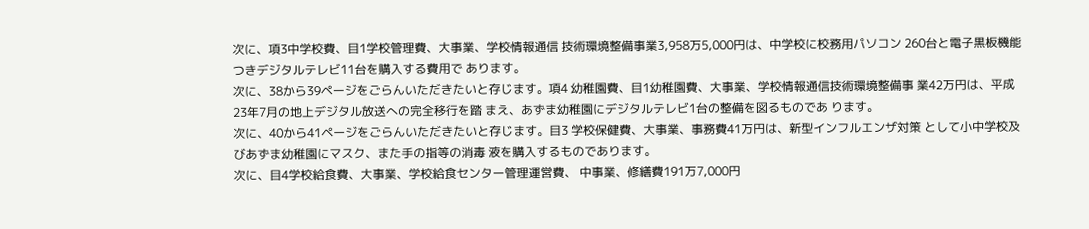次に、項3中学校費、目1学校管理費、大事業、学校情報通信 技術環境整備事業3,958万5,000円は、中学校に校務用パソコン 260台と電子黒板機能つきデジタルテレビ11台を購入する費用で あります。
次に、38から39ページをごらんいただきたいと存じます。項4 幼稚園費、目1幼稚園費、大事業、学校情報通信技術環境整備事 業42万円は、平成23年7月の地上デジタル放送への完全移行を踏 まえ、あずま幼稚園にデジタルテレビ1台の整備を図るものであ ります。
次に、40から41ページをごらんいただきたいと存じます。目3 学校保健費、大事業、事務費41万円は、新型インフルエンザ対策 として小中学校及びあずま幼稚園にマスク、また手の指等の消毒 液を購入するものであります。
次に、目4学校給食費、大事業、学校給食センター管理運営費、 中事業、修繕費191万7,000円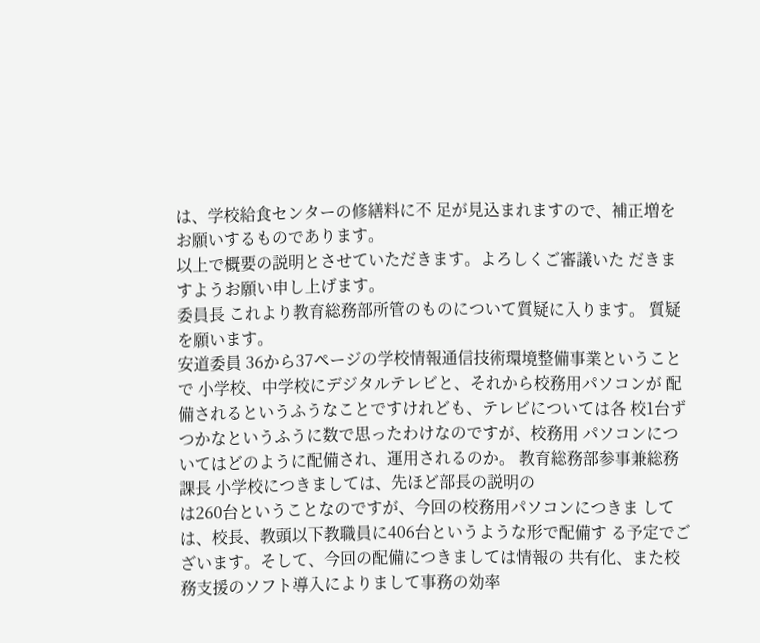は、学校給食センターの修繕料に不 足が見込まれますので、補正増をお願いするものであります。
以上で概要の説明とさせていただきます。よろしくご審議いた だきますようお願い申し上げます。
委員長 これより教育総務部所管のものについて質疑に入ります。 質疑を願います。
安道委員 36から37ページの学校情報通信技術環境整備事業ということで 小学校、中学校にデジタルテレビと、それから校務用パソコンが 配備されるというふうなことですけれども、テレビについては各 校1台ずつかなというふうに数で思ったわけなのですが、校務用 パソコンについてはどのように配備され、運用されるのか。 教育総務部参事兼総務課長 小学校につきましては、先ほど部長の説明の
は260台ということなのですが、今回の校務用パソコンにつきま しては、校長、教頭以下教職員に406台というような形で配備す る予定でございます。そして、今回の配備につきましては情報の 共有化、また校務支援のソフト導入によりまして事務の効率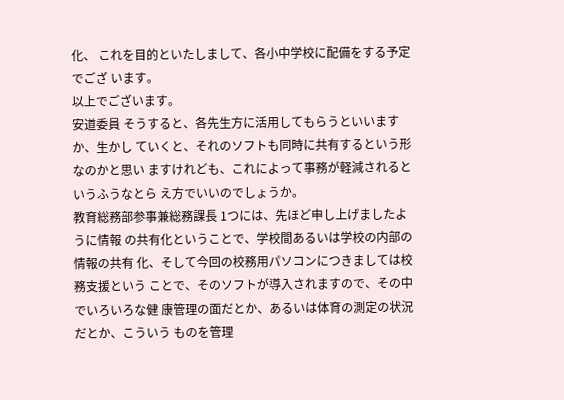化、 これを目的といたしまして、各小中学校に配備をする予定でござ います。
以上でございます。
安道委員 そうすると、各先生方に活用してもらうといいますか、生かし ていくと、それのソフトも同時に共有するという形なのかと思い ますけれども、これによって事務が軽減されるというふうなとら え方でいいのでしょうか。
教育総務部参事兼総務課長 1つには、先ほど申し上げましたように情報 の共有化ということで、学校間あるいは学校の内部の情報の共有 化、そして今回の校務用パソコンにつきましては校務支援という ことで、そのソフトが導入されますので、その中でいろいろな健 康管理の面だとか、あるいは体育の測定の状況だとか、こういう ものを管理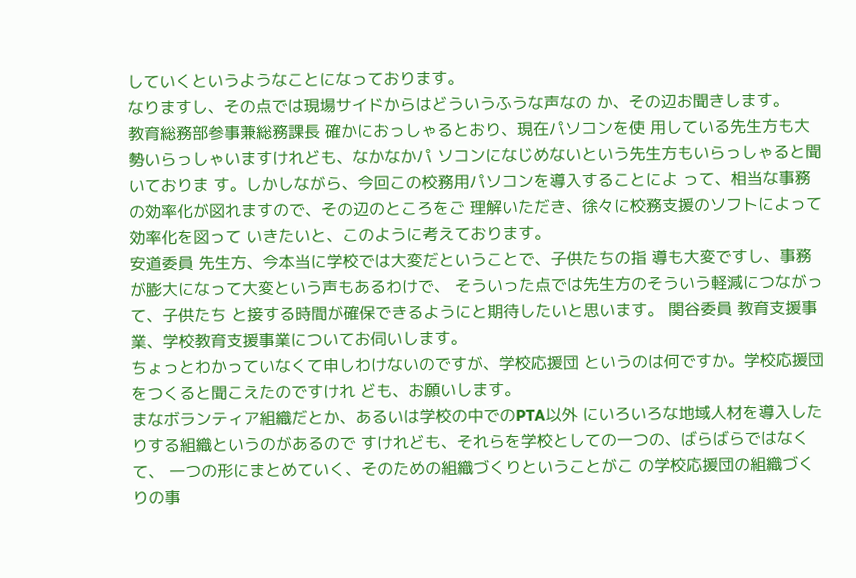していくというようなことになっております。
なりますし、その点では現場サイドからはどういうふうな声なの か、その辺お聞きします。
教育総務部参事兼総務課長 確かにおっしゃるとおり、現在パソコンを使 用している先生方も大勢いらっしゃいますけれども、なかなかパ ソコンになじめないという先生方もいらっしゃると聞いておりま す。しかしながら、今回この校務用パソコンを導入することによ って、相当な事務の効率化が図れますので、その辺のところをご 理解いただき、徐々に校務支援のソフトによって効率化を図って いきたいと、このように考えております。
安道委員 先生方、今本当に学校では大変だということで、子供たちの指 導も大変ですし、事務が膨大になって大変という声もあるわけで、 そういった点では先生方のそういう軽減につながって、子供たち と接する時間が確保できるようにと期待したいと思います。 関谷委員 教育支援事業、学校教育支援事業についてお伺いします。
ちょっとわかっていなくて申しわけないのですが、学校応援団 というのは何ですか。学校応援団をつくると聞こえたのですけれ ども、お願いします。
まなボランティア組織だとか、あるいは学校の中でのPTA以外 にいろいろな地域人材を導入したりする組織というのがあるので すけれども、それらを学校としての一つの、ばらばらではなくて、 一つの形にまとめていく、そのための組織づくりということがこ の学校応援団の組織づくりの事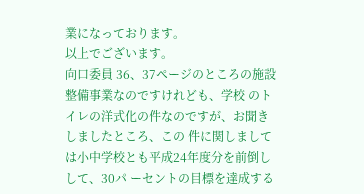業になっております。
以上でございます。
向口委員 36、37ページのところの施設整備事業なのですけれども、学校 のトイレの洋式化の件なのですが、お聞きしましたところ、この 件に関しましては小中学校とも平成24年度分を前倒しして、30パ ーセントの目標を達成する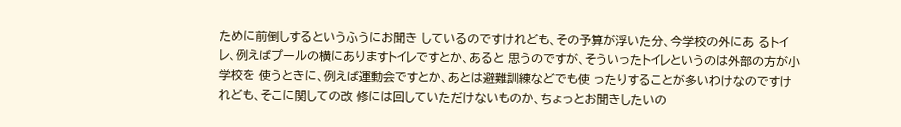ために前倒しするというふうにお聞き しているのですけれども、その予算が浮いた分、今学校の外にあ るトイレ、例えばプールの横にありますトイレですとか、あると 思うのですが、そういったトイレというのは外部の方が小学校を 使うときに、例えば運動会ですとか、あとは避難訓練などでも使 ったりすることが多いわけなのですけれども、そこに関しての改 修には回していただけないものか、ちょっとお聞きしたいの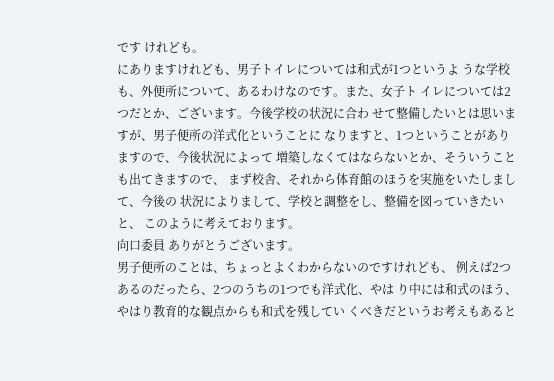です けれども。
にありますけれども、男子トイレについては和式が1つというよ うな学校も、外便所について、あるわけなのです。また、女子ト イレについては2つだとか、ございます。今後学校の状況に合わ せて整備したいとは思いますが、男子便所の洋式化ということに なりますと、1つということがありますので、今後状況によって 増築しなくてはならないとか、そういうことも出てきますので、 まず校舎、それから体育館のほうを実施をいたしまして、今後の 状況によりまして、学校と調整をし、整備を図っていきたいと、 このように考えております。
向口委員 ありがとうございます。
男子便所のことは、ちょっとよくわからないのですけれども、 例えば2つあるのだったら、2つのうちの1つでも洋式化、やは り中には和式のほう、やはり教育的な観点からも和式を残してい くべきだというお考えもあると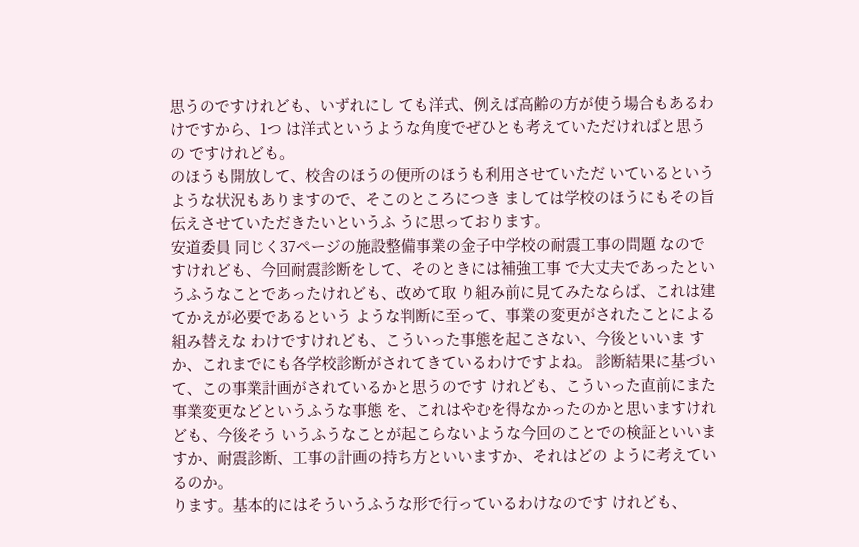思うのですけれども、いずれにし ても洋式、例えば高齢の方が使う場合もあるわけですから、1つ は洋式というような角度でぜひとも考えていただければと思うの ですけれども。
のほうも開放して、校舎のほうの便所のほうも利用させていただ いているというような状況もありますので、そこのところにつき ましては学校のほうにもその旨伝えさせていただきたいというふ うに思っております。
安道委員 同じく37ページの施設整備事業の金子中学校の耐震工事の問題 なのですけれども、今回耐震診断をして、そのときには補強工事 で大丈夫であったというふうなことであったけれども、改めて取 り組み前に見てみたならば、これは建てかえが必要であるという ような判断に至って、事業の変更がされたことによる組み替えな わけですけれども、こういった事態を起こさない、今後といいま すか、これまでにも各学校診断がされてきているわけですよね。 診断結果に基づいて、この事業計画がされているかと思うのです けれども、こういった直前にまた事業変更などというふうな事態 を、これはやむを得なかったのかと思いますけれども、今後そう いうふうなことが起こらないような今回のことでの検証といいま すか、耐震診断、工事の計画の持ち方といいますか、それはどの ように考えているのか。
ります。基本的にはそういうふうな形で行っているわけなのです けれども、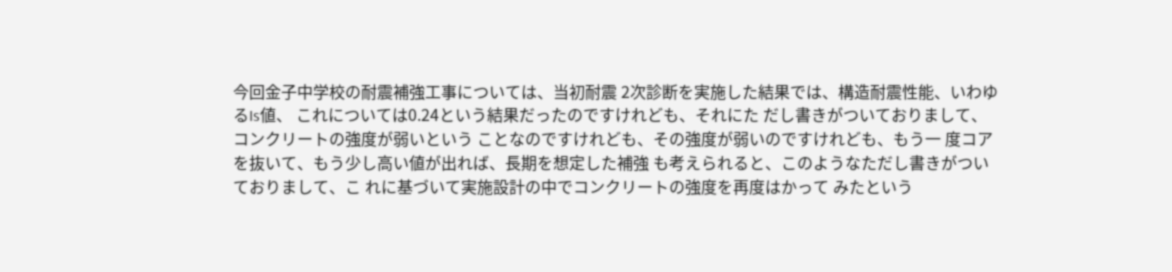今回金子中学校の耐震補強工事については、当初耐震 2次診断を実施した結果では、構造耐震性能、いわゆるIs値、 これについては0.24という結果だったのですけれども、それにた だし書きがついておりまして、コンクリートの強度が弱いという ことなのですけれども、その強度が弱いのですけれども、もう一 度コアを抜いて、もう少し高い値が出れば、長期を想定した補強 も考えられると、このようなただし書きがついておりまして、こ れに基づいて実施設計の中でコンクリートの強度を再度はかって みたという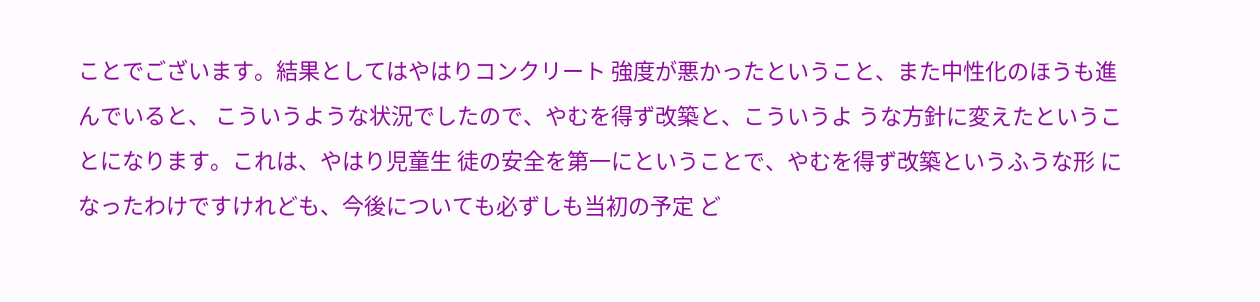ことでございます。結果としてはやはりコンクリート 強度が悪かったということ、また中性化のほうも進んでいると、 こういうような状況でしたので、やむを得ず改築と、こういうよ うな方針に変えたということになります。これは、やはり児童生 徒の安全を第一にということで、やむを得ず改築というふうな形 になったわけですけれども、今後についても必ずしも当初の予定 ど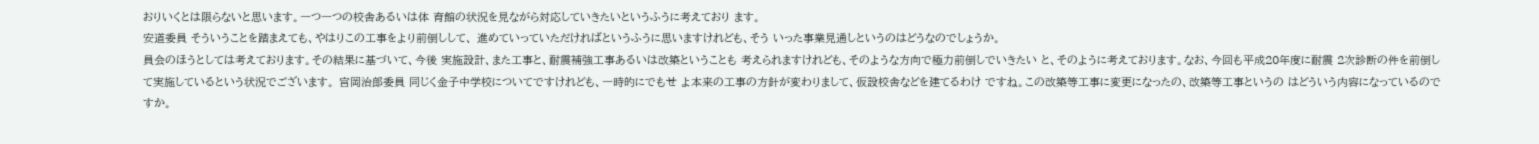おりいくとは限らないと思います。一つ一つの校舎あるいは体 育館の状況を見ながら対応していきたいというふうに考えており ます。
安道委員 そういうことを踏まえても、やはりこの工事をより前倒しして、 進めていっていただければというふうに思いますけれども、そう いった事業見通しというのはどうなのでしょうか。
員会のほうとしては考えております。その結果に基づいて、今後 実施設計、また工事と、耐震補強工事あるいは改築ということも 考えられますけれども、そのような方向で極力前倒しでいきたい と、そのように考えております。なお、今回も平成20年度に耐震 2次診断の件を前倒して実施しているという状況でございます。 宮岡治郎委員 同じく金子中学校についてですけれども、一時的にでもせ よ本来の工事の方針が変わりまして、仮設校舎などを建てるわけ ですね。この改築等工事に変更になったの、改築等工事というの はどういう内容になっているのですか。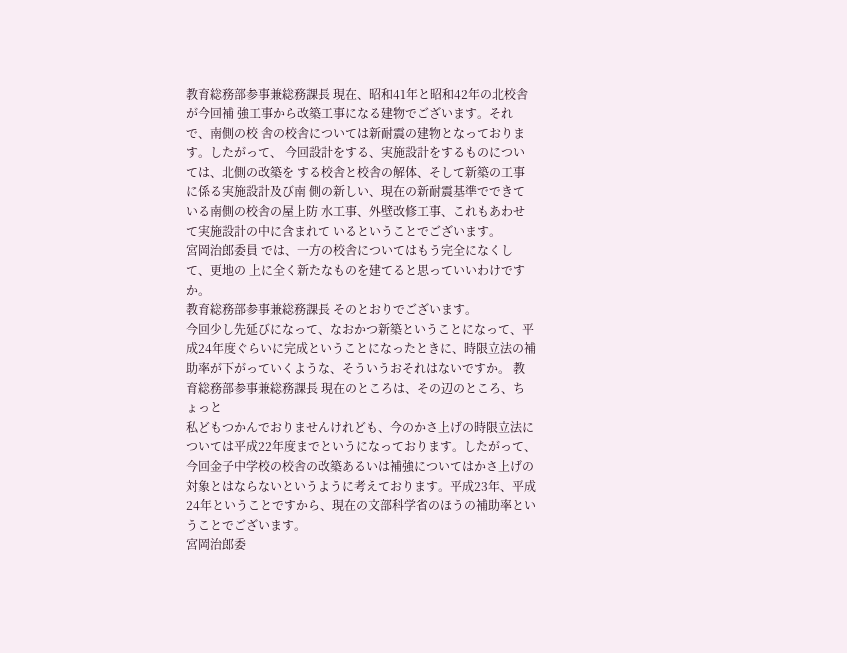教育総務部参事兼総務課長 現在、昭和41年と昭和42年の北校舎が今回補 強工事から改築工事になる建物でございます。それで、南側の校 舎の校舎については新耐震の建物となっております。したがって、 今回設計をする、実施設計をするものについては、北側の改築を する校舎と校舎の解体、そして新築の工事に係る実施設計及び南 側の新しい、現在の新耐震基準でできている南側の校舎の屋上防 水工事、外壁改修工事、これもあわせて実施設計の中に含まれて いるということでございます。
宮岡治郎委員 では、一方の校舎についてはもう完全になくして、更地の 上に全く新たなものを建てると思っていいわけですか。
教育総務部参事兼総務課長 そのとおりでございます。
今回少し先延びになって、なおかつ新築ということになって、平 成24年度ぐらいに完成ということになったときに、時限立法の補 助率が下がっていくような、そういうおそれはないですか。 教育総務部参事兼総務課長 現在のところは、その辺のところ、ちょっと
私どもつかんでおりませんけれども、今のかさ上げの時限立法に ついては平成22年度までというになっております。したがって、 今回金子中学校の校舎の改築あるいは補強についてはかさ上げの 対象とはならないというように考えております。平成23年、平成 24年ということですから、現在の文部科学省のほうの補助率とい うことでございます。
宮岡治郎委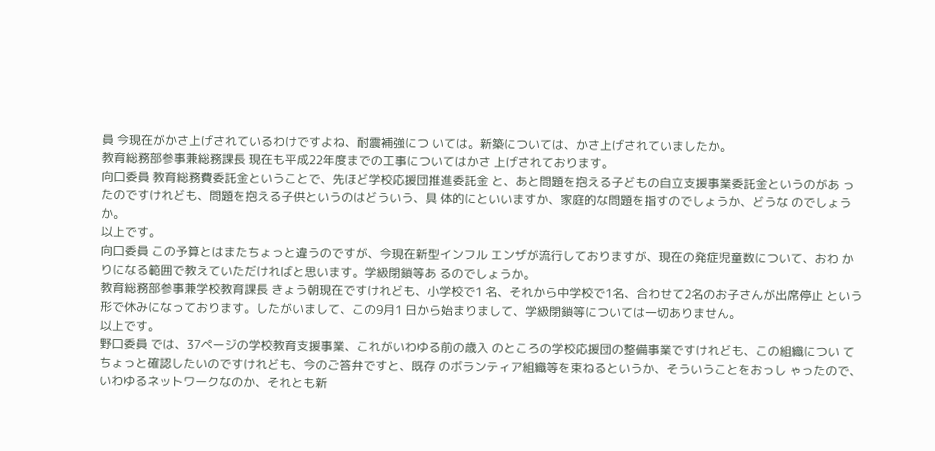員 今現在がかさ上げされているわけですよね、耐震補強につ いては。新築については、かさ上げされていましたか。
教育総務部参事兼総務課長 現在も平成22年度までの工事についてはかさ 上げされております。
向口委員 教育総務費委託金ということで、先ほど学校応援団推進委託金 と、あと問題を抱える子どもの自立支援事業委託金というのがあ ったのですけれども、問題を抱える子供というのはどういう、具 体的にといいますか、家庭的な問題を指すのでしょうか、どうな のでしょうか。
以上です。
向口委員 この予算とはまたちょっと違うのですが、今現在新型インフル エンザが流行しておりますが、現在の発症児童数について、おわ かりになる範囲で教えていただければと思います。学級閉鎖等あ るのでしょうか。
教育総務部参事兼学校教育課長 きょう朝現在ですけれども、小学校で1 名、それから中学校で1名、合わせて2名のお子さんが出席停止 という形で休みになっております。したがいまして、この9月1 日から始まりまして、学級閉鎖等については一切ありません。
以上です。
野口委員 では、37ページの学校教育支援事業、これがいわゆる前の歳入 のところの学校応援団の整備事業ですけれども、この組織につい てちょっと確認したいのですけれども、今のご答弁ですと、既存 のボランティア組織等を束ねるというか、そういうことをおっし ゃったので、いわゆるネットワークなのか、それとも新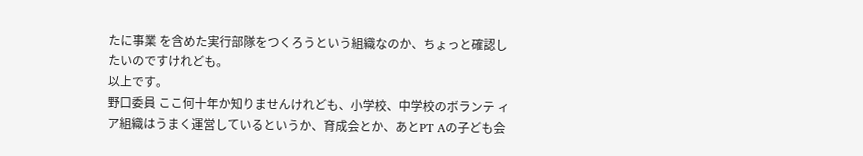たに事業 を含めた実行部隊をつくろうという組織なのか、ちょっと確認し たいのですけれども。
以上です。
野口委員 ここ何十年か知りませんけれども、小学校、中学校のボランテ ィア組織はうまく運営しているというか、育成会とか、あとPT Aの子ども会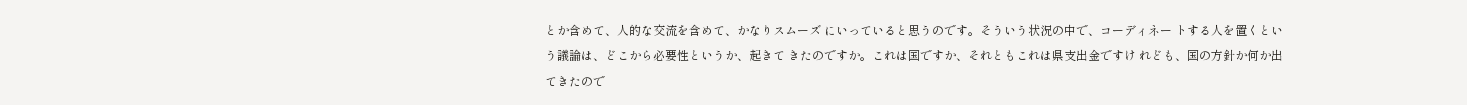とか含めて、人的な交流を含めて、かなりスムーズ にいっていると思うのです。そういう状況の中で、コーディネー トする人を置くという議論は、どこから必要性というか、起きて きたのですか。これは国ですか、それともこれは県支出金ですけ れども、国の方針か何か出てきたので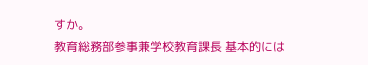すか。
教育総務部参事兼学校教育課長 基本的には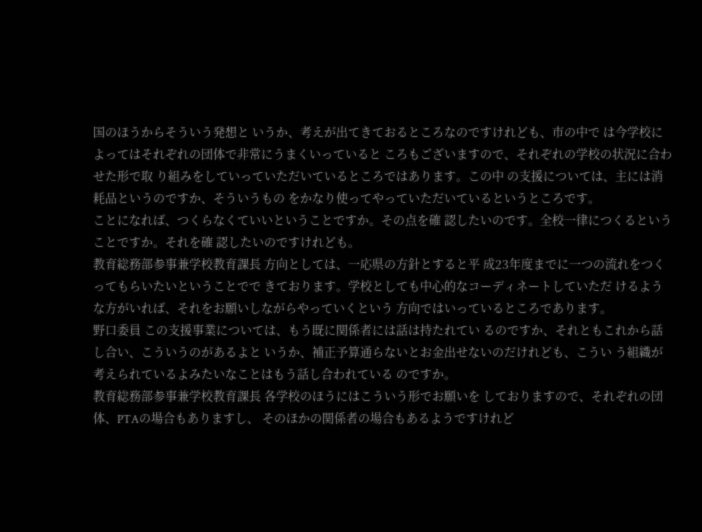国のほうからそういう発想と いうか、考えが出てきておるところなのですけれども、市の中で は今学校によってはそれぞれの団体で非常にうまくいっていると ころもございますので、それぞれの学校の状況に合わせた形で取 り組みをしていっていただいているところではあります。この中 の支援については、主には消耗品というのですか、そういうもの をかなり使ってやっていただいているというところです。
ことになれば、つくらなくていいということですか。その点を確 認したいのです。全校一律につくるということですか。それを確 認したいのですけれども。
教育総務部参事兼学校教育課長 方向としては、一応県の方針とすると平 成23年度までに一つの流れをつくってもらいたいということでで きております。学校としても中心的なコーディネートしていただ けるような方がいれば、それをお願いしながらやっていくという 方向ではいっているところであります。
野口委員 この支援事業については、もう既に関係者には話は持たれてい るのですか、それともこれから話し合い、こういうのがあるよと いうか、補正予算通らないとお金出せないのだけれども、こうい う組織が考えられているよみたいなことはもう話し合われている のですか。
教育総務部参事兼学校教育課長 各学校のほうにはこういう形でお願いを しておりますので、それぞれの団体、PTAの場合もありますし、 そのほかの関係者の場合もあるようですけれど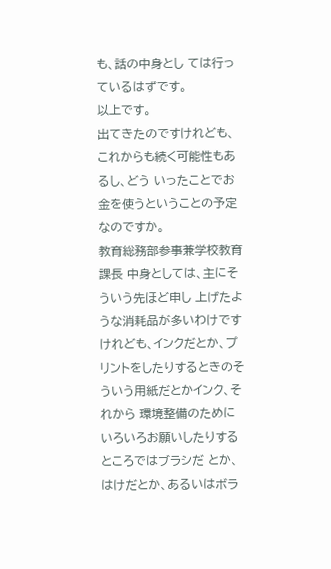も、話の中身とし ては行っているはずです。
以上です。
出てきたのですけれども、これからも続く可能性もあるし、どう いったことでお金を使うということの予定なのですか。
教育総務部参事兼学校教育課長 中身としては、主にそういう先ほど申し 上げたような消耗品が多いわけですけれども、インクだとか、プ リントをしたりするときのそういう用紙だとかインク、それから 環境整備のためにいろいろお願いしたりするところではブラシだ とか、はけだとか、あるいはボラ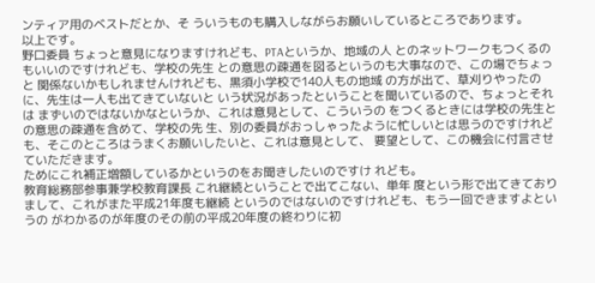ンティア用のベストだとか、そ ういうものも購入しながらお願いしているところであります。
以上です。
野口委員 ちょっと意見になりますけれども、PTAというか、地域の人 とのネットワークもつくるのもいいのですけれども、学校の先生 との意思の疎通を図るというのも大事なので、この場でちょっと 関係ないかもしれませんけれども、黒須小学校で140人もの地域 の方が出て、草刈りやったのに、先生は一人も出てきていないと いう状況があったということを聞いているので、ちょっとそれは まずいのではないかなというか、これは意見として、こういうの をつくるときには学校の先生との意思の疎通を含めて、学校の先 生、別の委員がおっしゃったように忙しいとは思うのですけれど も、そこのところはうまくお願いしたいと、これは意見として、 要望として、この機会に付言させていただきます。
ためにこれ補正増額しているかというのをお聞きしたいのですけ れども。
教育総務部参事兼学校教育課長 これ継続ということで出てこない、単年 度という形で出てきておりまして、これがまた平成21年度も継続 というのではないのですけれども、もう一回できますよというの がわかるのが年度のその前の平成20年度の終わりに初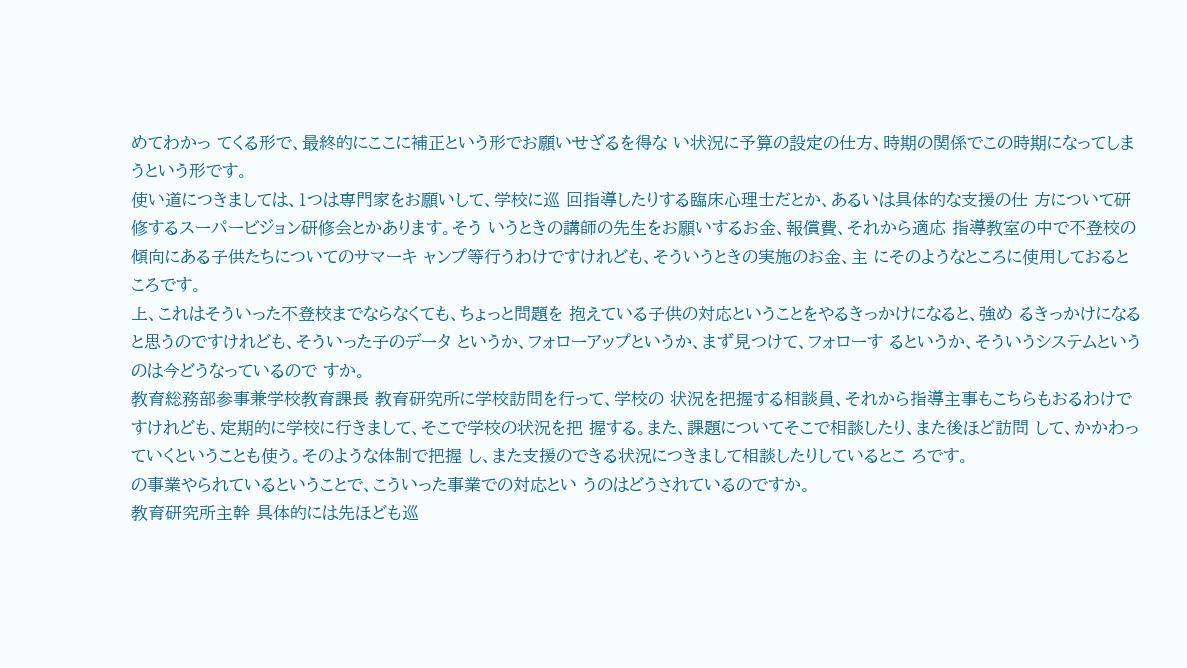めてわかっ てくる形で、最終的にここに補正という形でお願いせざるを得な い状況に予算の設定の仕方、時期の関係でこの時期になってしま うという形です。
使い道につきましては、1つは専門家をお願いして、学校に巡 回指導したりする臨床心理士だとか、あるいは具体的な支援の仕 方について研修するスーパービジョン研修会とかあります。そう いうときの講師の先生をお願いするお金、報償費、それから適応 指導教室の中で不登校の傾向にある子供たちについてのサマーキ ャンプ等行うわけですけれども、そういうときの実施のお金、主 にそのようなところに使用しておるところです。
上、これはそういった不登校までならなくても、ちょっと問題を 抱えている子供の対応ということをやるきっかけになると、強め るきっかけになると思うのですけれども、そういった子のデータ というか、フォローアップというか、まず見つけて、フォローす るというか、そういうシステムというのは今どうなっているので すか。
教育総務部参事兼学校教育課長 教育研究所に学校訪問を行って、学校の 状況を把握する相談員、それから指導主事もこちらもおるわけで すけれども、定期的に学校に行きまして、そこで学校の状況を把 握する。また、課題についてそこで相談したり、また後ほど訪問 して、かかわっていくということも使う。そのような体制で把握 し、また支援のできる状況につきまして相談したりしているとこ ろです。
の事業やられているということで、こういった事業での対応とい うのはどうされているのですか。
教育研究所主幹 具体的には先ほども巡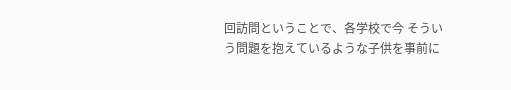回訪問ということで、各学校で今 そういう問題を抱えているような子供を事前に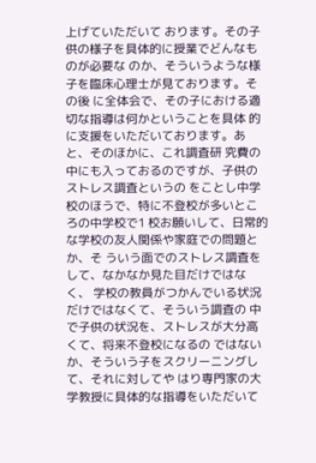上げていただいて おります。その子供の様子を具体的に授業でどんなものが必要な のか、そういうような様子を臨床心理士が見ております。その後 に全体会で、その子における適切な指導は何かということを具体 的に支援をいただいております。あと、そのほかに、これ調査研 究費の中にも入っておるのですが、子供のストレス調査というの をことし中学校のほうで、特に不登校が多いところの中学校で1 校お願いして、日常的な学校の友人関係や家庭での問題とか、そ ういう面でのストレス調査をして、なかなか見た目だけではなく、 学校の教員がつかんでいる状況だけではなくて、そういう調査の 中で子供の状況を、ストレスが大分高くて、将来不登校になるの ではないか、そういう子をスクリーニングして、それに対してや はり専門家の大学教授に具体的な指導をいただいて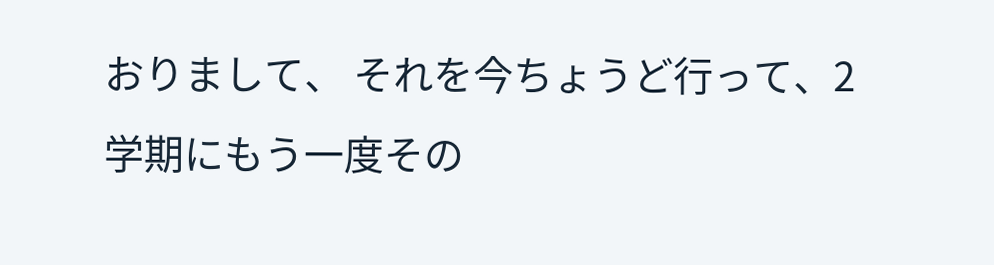おりまして、 それを今ちょうど行って、2学期にもう一度その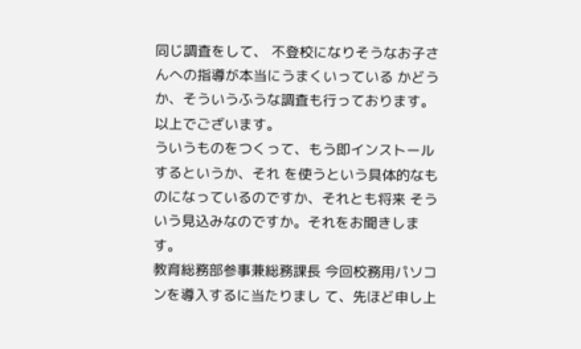同じ調査をして、 不登校になりそうなお子さんへの指導が本当にうまくいっている かどうか、そういうふうな調査も行っております。
以上でございます。
ういうものをつくって、もう即インストールするというか、それ を使うという具体的なものになっているのですか、それとも将来 そういう見込みなのですか。それをお聞きします。
教育総務部参事兼総務課長 今回校務用パソコンを導入するに当たりまし て、先ほど申し上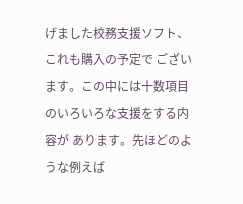げました校務支援ソフト、これも購入の予定で ございます。この中には十数項目のいろいろな支援をする内容が あります。先ほどのような例えば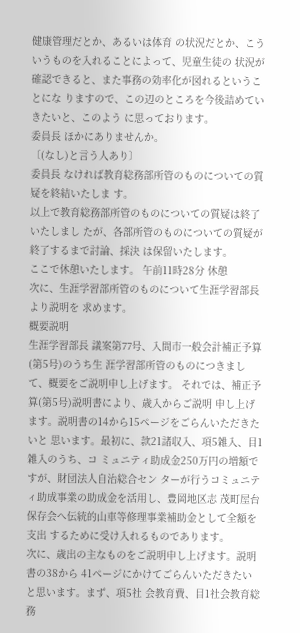健康管理だとか、あるいは体育 の状況だとか、こういうものを入れることによって、児童生徒の 状況が確認できると、また事務の効率化が図れるということにな りますので、この辺のところを今後詰めていきたいと、このよう に思っております。
委員長 ほかにありませんか。
〔(なし)と言う人あり〕
委員長 なければ教育総務部所管のものについての質疑を終結いたしま す。
以上で教育総務部所管のものについての質疑は終了いたしまし たが、各部所管のものについての質疑が終了するまで討論、採決 は保留いたします。
ここで休憩いたします。 午前11時28分 休憩
次に、生涯学習部所管のものについて生涯学習部長より説明を 求めます。
概要説明
生涯学習部長 議案第77号、入間市一般会計補正予算(第5号)のうち生 涯学習部所管のものにつきまして、概要をご説明申し上げます。 それでは、補正予算(第5号)説明書により、歳入からご説明 申し上げます。説明書の14から15ページをごらんいただきたいと 思います。最初に、款21諸収入、項5雑入、目1雑入のうち、コ ミュニティ助成金250万円の増額ですが、財団法人自治総合セン ターが行うコミュニティ助成事業の助成金を活用し、豊岡地区志 茂町屋台保存会へ伝統的山車等修理事業補助金として全額を支出 するために受け入れるものであります。
次に、歳出の主なものをご説明申し上げます。説明書の38から 41ページにかけてごらんいただきたいと思います。まず、項5社 会教育費、目1社会教育総務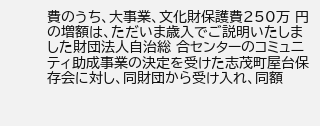費のうち、大事業、文化財保護費250万 円の増額は、ただいま歳入でご説明いたしました財団法人自治総 合センターのコミュニティ助成事業の決定を受けた志茂町屋台保 存会に対し、同財団から受け入れ、同額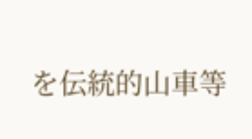を伝統的山車等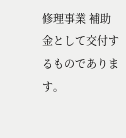修理事業 補助金として交付するものであります。